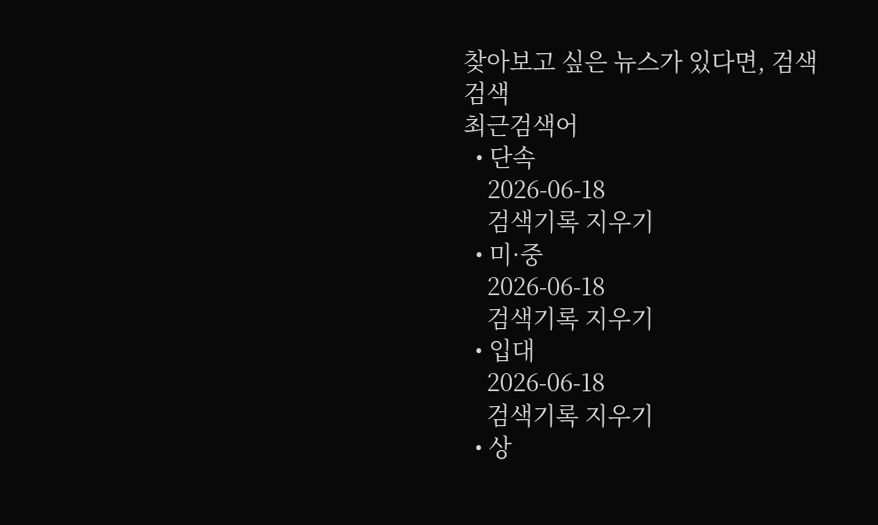찾아보고 싶은 뉴스가 있다면, 검색
검색
최근검색어
  • 단속
    2026-06-18
    검색기록 지우기
  • 미·중
    2026-06-18
    검색기록 지우기
  • 입대
    2026-06-18
    검색기록 지우기
  • 상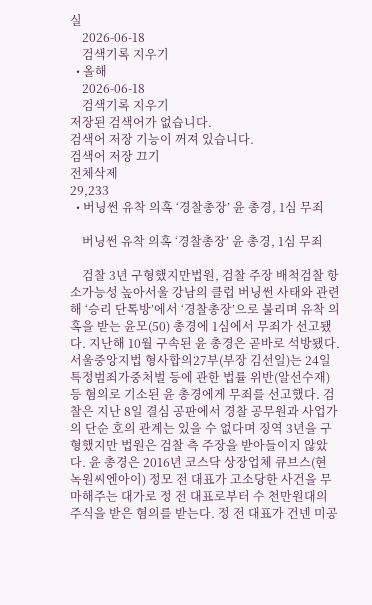실
    2026-06-18
    검색기록 지우기
  • 올해
    2026-06-18
    검색기록 지우기
저장된 검색어가 없습니다.
검색어 저장 기능이 꺼져 있습니다.
검색어 저장 끄기
전체삭제
29,233
  • 버닝썬 유착 의혹 ‘경찰총장’ 윤 총경, 1심 무죄

    버닝썬 유착 의혹 ‘경찰총장’ 윤 총경, 1심 무죄

    검찰 3년 구형했지만법원, 검찰 주장 배척검찰 항소가능성 높아서울 강남의 클럽 버닝썬 사태와 관련해 ‘승리 단톡방’에서 ‘경찰총장’으로 불리며 유착 의혹을 받는 윤모(50) 총경에 1심에서 무죄가 선고됐다. 지난해 10월 구속된 윤 총경은 곧바로 석방됐다. 서울중앙지법 형사합의27부(부장 김선일)는 24일 특정범죄가중처벌 등에 관한 법률 위반(알선수재) 등 혐의로 기소된 윤 총경에게 무죄를 선고했다. 검찰은 지난 8일 결심 공판에서 경찰 공무원과 사업가의 단순 호의 관계는 있을 수 없다며 징역 3년을 구형했지만 법원은 검찰 측 주장을 받아들이지 않았다. 윤 총경은 2016년 코스닥 상장업체 큐브스(현 녹원씨엔아이) 정모 전 대표가 고소당한 사건을 무마해주는 대가로 정 전 대표로부터 수 천만원대의 주식을 받은 혐의를 받는다. 정 전 대표가 건넨 미공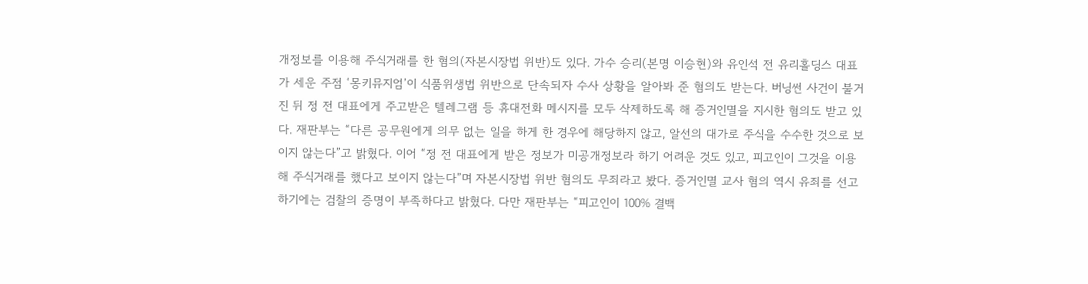개정보를 이용해 주식거래를 한 혐의(자본시장법 위반)도 있다. 가수 승리(본명 이승현)와 유인석 전 유리홀딩스 대표가 세운 주점 ‘몽키뮤지엄’이 식품위생법 위반으로 단속되자 수사 상황을 알아봐 준 혐의도 받는다. 버닝썬 사건이 불거진 뒤 정 전 대표에게 주고받은 텔레그램 등 휴대전화 메시지를 모두 삭제하도록 해 증거인멸을 지시한 혐의도 받고 있다. 재판부는 “다른 공무원에게 의무 없는 일을 하게 한 경우에 해당하지 않고, 알선의 대가로 주식을 수수한 것으로 보이지 않는다”고 밝혔다. 이어 “정 전 대표에게 받은 정보가 미공개정보라 하기 어려운 것도 있고, 피고인이 그것을 이용해 주식거래를 했다고 보이지 않는다”며 자본시장법 위반 혐의도 무죄라고 봤다. 증거인멸 교사 혐의 역시 유죄를 선고하기에는 검찰의 증명이 부족하다고 밝혔다. 다만 재판부는 “피고인이 100% 결백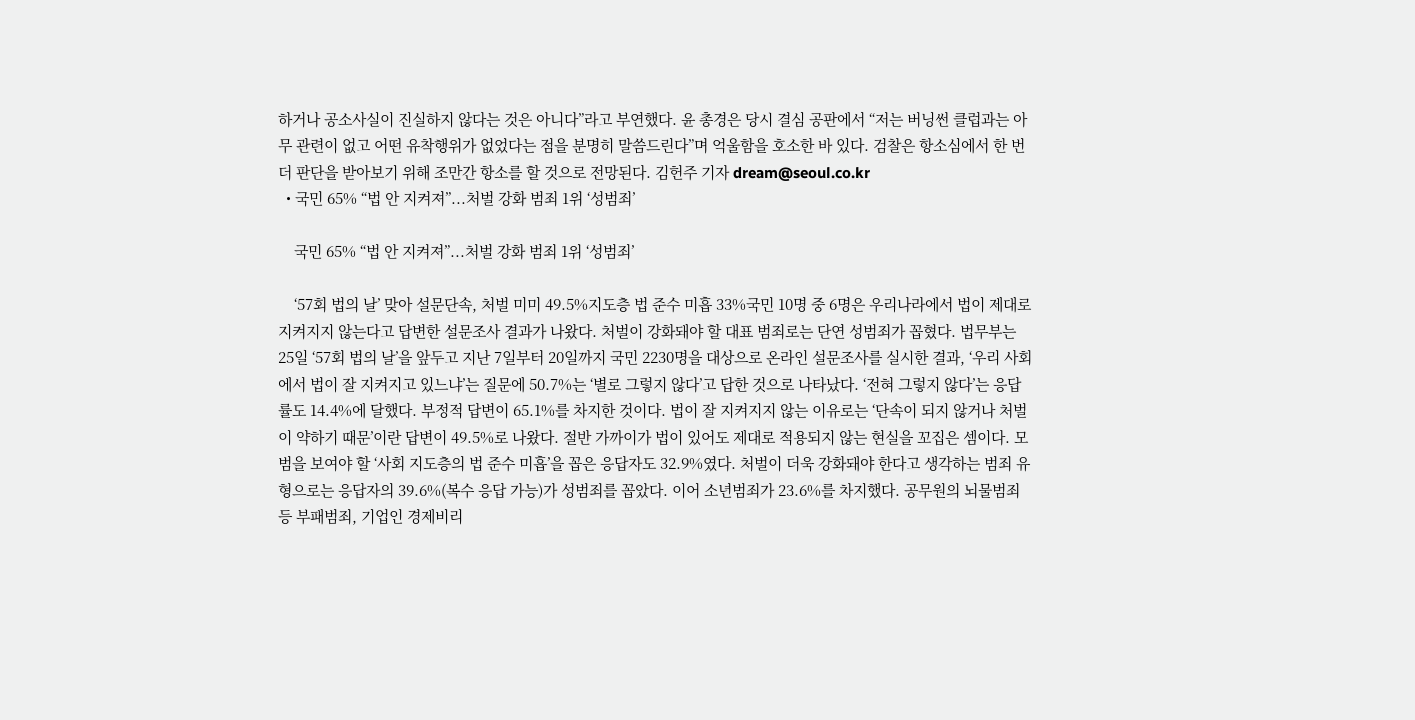하거나 공소사실이 진실하지 않다는 것은 아니다”라고 부연했다. 윤 총경은 당시 결심 공판에서 “저는 버닝썬 클럽과는 아무 관련이 없고 어떤 유착행위가 없었다는 점을 분명히 말씀드린다”며 억울함을 호소한 바 있다. 검찰은 항소심에서 한 번 더 판단을 받아보기 위해 조만간 항소를 할 것으로 전망된다. 김헌주 기자 dream@seoul.co.kr
  • 국민 65% “법 안 지켜져”...처벌 강화 범죄 1위 ‘성범죄’

    국민 65% “법 안 지켜져”...처벌 강화 범죄 1위 ‘성범죄’

    ‘57회 법의 날’ 맞아 설문단속, 처벌 미미 49.5%지도층 법 준수 미흡 33%국민 10명 중 6명은 우리나라에서 법이 제대로 지켜지지 않는다고 답변한 설문조사 결과가 나왔다. 처벌이 강화돼야 할 대표 범죄로는 단연 성범죄가 꼽혔다. 법무부는 25일 ‘57회 법의 날’을 앞두고 지난 7일부터 20일까지 국민 2230명을 대상으로 온라인 설문조사를 실시한 결과, ‘우리 사회에서 법이 잘 지켜지고 있느냐’는 질문에 50.7%는 ‘별로 그렇지 않다’고 답한 것으로 나타났다. ‘전혀 그렇지 않다’는 응답률도 14.4%에 달했다. 부정적 답변이 65.1%를 차지한 것이다. 법이 잘 지켜지지 않는 이유로는 ‘단속이 되지 않거나 처벌이 약하기 때문’이란 답변이 49.5%로 나왔다. 절반 가까이가 법이 있어도 제대로 적용되지 않는 현실을 꼬집은 셈이다. 모범을 보여야 할 ‘사회 지도층의 법 준수 미흡’을 꼽은 응답자도 32.9%였다. 처벌이 더욱 강화돼야 한다고 생각하는 범죄 유형으로는 응답자의 39.6%(복수 응답 가능)가 성범죄를 꼽았다. 이어 소년범죄가 23.6%를 차지했다. 공무원의 뇌물범죄 등 부패범죄, 기업인 경제비리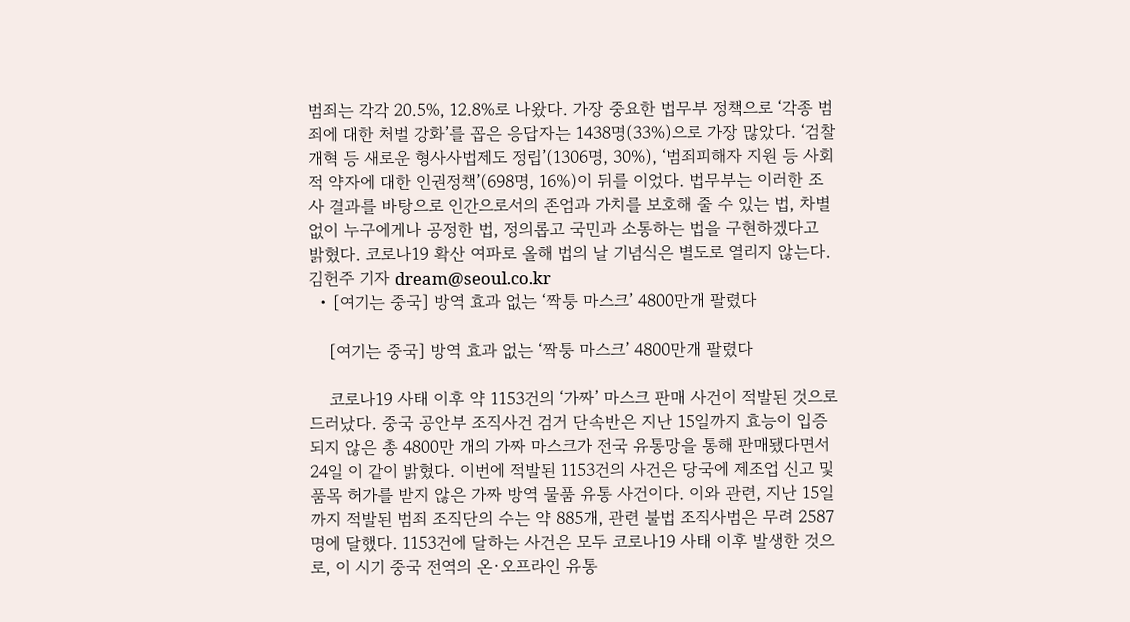범죄는 각각 20.5%, 12.8%로 나왔다. 가장 중요한 법무부 정책으로 ‘각종 범죄에 대한 처벌 강화’를 꼽은 응답자는 1438명(33%)으로 가장 많았다. ‘검찰개혁 등 새로운 형사사법제도 정립’(1306명, 30%), ‘범죄피해자 지원 등 사회적 약자에 대한 인권정책’(698명, 16%)이 뒤를 이었다. 법무부는 이러한 조사 결과를 바탕으로 인간으로서의 존엄과 가치를 보호해 줄 수 있는 법, 차별 없이 누구에게나 공정한 법, 정의롭고 국민과 소통하는 법을 구현하겠다고 밝혔다. 코로나19 확산 여파로 올해 법의 날 기념식은 별도로 열리지 않는다. 김헌주 기자 dream@seoul.co.kr
  • [여기는 중국] 방역 효과 없는 ‘짝퉁 마스크’ 4800만개 팔렸다

    [여기는 중국] 방역 효과 없는 ‘짝퉁 마스크’ 4800만개 팔렸다

    코로나19 사태 이후 약 1153건의 ‘가짜’ 마스크 판매 사건이 적발된 것으로 드러났다. 중국 공안부 조직사건 검거 단속반은 지난 15일까지 효능이 입증되지 않은 총 4800만 개의 가짜 마스크가 전국 유통망을 통해 판매됐다면서 24일 이 같이 밝혔다. 이번에 적발된 1153건의 사건은 당국에 제조업 신고 및 품목 허가를 받지 않은 가짜 방역 물품 유통 사건이다. 이와 관련, 지난 15일까지 적발된 범죄 조직단의 수는 약 885개, 관련 불법 조직사범은 무려 2587명에 달했다. 1153건에 달하는 사건은 모두 코로나19 사태 이후 발생한 것으로, 이 시기 중국 전역의 온·오프라인 유통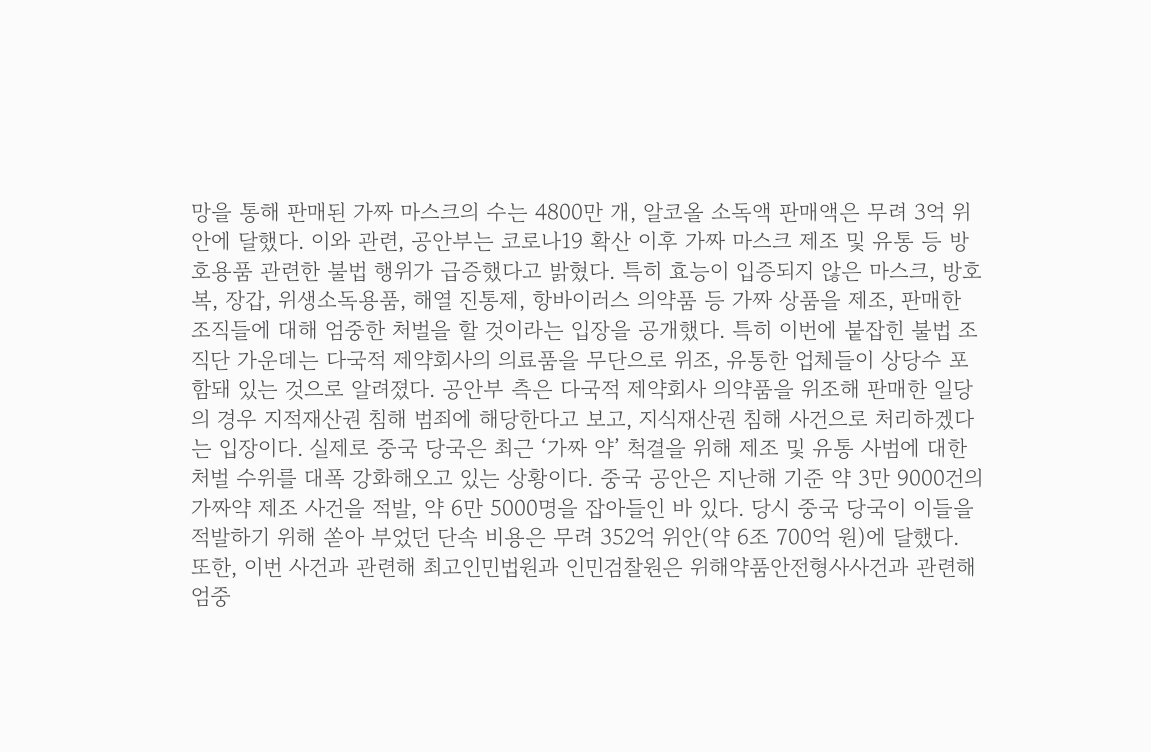망을 통해 판매된 가짜 마스크의 수는 4800만 개, 알코올 소독액 판매액은 무려 3억 위안에 달했다. 이와 관련, 공안부는 코로나19 확산 이후 가짜 마스크 제조 및 유통 등 방호용품 관련한 불법 행위가 급증했다고 밝혔다. 특히 효능이 입증되지 않은 마스크, 방호복, 장갑, 위생소독용품, 해열 진통제, 항바이러스 의약품 등 가짜 상품을 제조, 판매한 조직들에 대해 엄중한 처벌을 할 것이라는 입장을 공개했다. 특히 이번에 붙잡힌 불법 조직단 가운데는 다국적 제약회사의 의료품을 무단으로 위조, 유통한 업체들이 상당수 포함돼 있는 것으로 알려졌다. 공안부 측은 다국적 제약회사 의약품을 위조해 판매한 일당의 경우 지적재산권 침해 범죄에 해당한다고 보고, 지식재산권 침해 사건으로 처리하겠다는 입장이다. 실제로 중국 당국은 최근 ‘가짜 약’ 척결을 위해 제조 및 유통 사범에 대한 처벌 수위를 대폭 강화해오고 있는 상황이다. 중국 공안은 지난해 기준 약 3만 9000건의 가짜약 제조 사건을 적발, 약 6만 5000명을 잡아들인 바 있다. 당시 중국 당국이 이들을 적발하기 위해 쏟아 부었던 단속 비용은 무려 352억 위안(약 6조 700억 원)에 달했다. 또한, 이번 사건과 관련해 최고인민법원과 인민검찰원은 위해약품안전형사사건과 관련해 엄중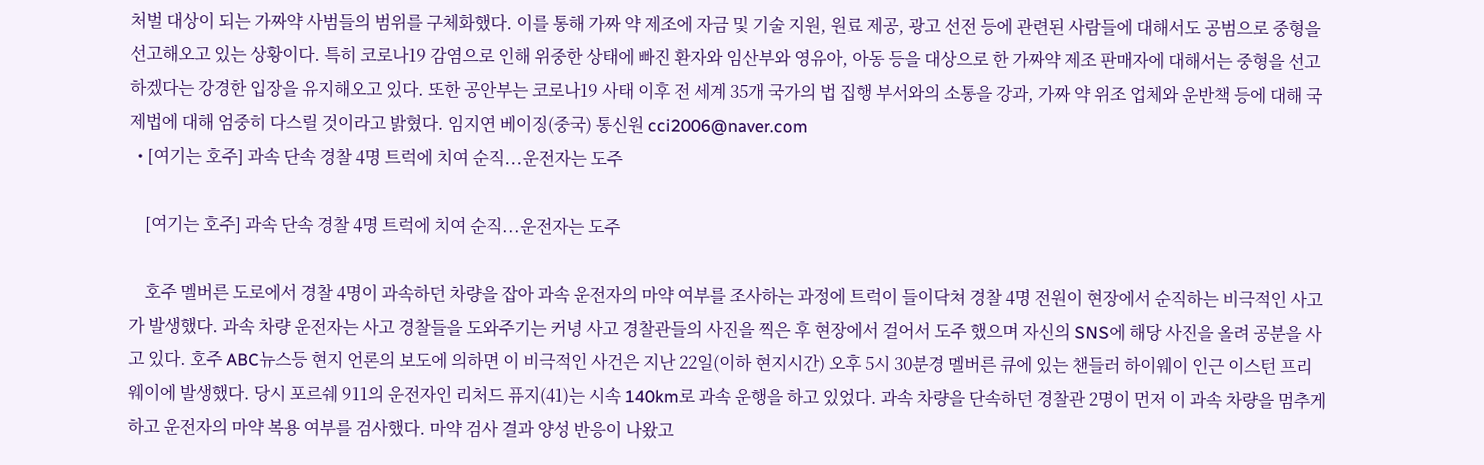처벌 대상이 되는 가짜약 사범들의 범위를 구체화했다. 이를 통해 가짜 약 제조에 자금 및 기술 지원, 원료 제공, 광고 선전 등에 관련된 사람들에 대해서도 공범으로 중형을 선고해오고 있는 상황이다. 특히 코로나19 감염으로 인해 위중한 상태에 빠진 환자와 임산부와 영유아, 아동 등을 대상으로 한 가짜약 제조 판매자에 대해서는 중형을 선고하겠다는 강경한 입장을 유지해오고 있다. 또한 공안부는 코로나19 사태 이후 전 세계 35개 국가의 법 집행 부서와의 소통을 강과, 가짜 약 위조 업체와 운반책 등에 대해 국제법에 대해 엄중히 다스릴 것이라고 밝혔다. 임지연 베이징(중국) 통신원 cci2006@naver.com
  • [여기는 호주] 과속 단속 경찰 4명 트럭에 치여 순직...운전자는 도주

    [여기는 호주] 과속 단속 경찰 4명 트럭에 치여 순직...운전자는 도주

    호주 멜버른 도로에서 경찰 4명이 과속하던 차량을 잡아 과속 운전자의 마약 여부를 조사하는 과정에 트럭이 들이닥쳐 경찰 4명 전원이 현장에서 순직하는 비극적인 사고가 발생했다. 과속 차량 운전자는 사고 경찰들을 도와주기는 커녕 사고 경찰관들의 사진을 찍은 후 현장에서 걸어서 도주 했으며 자신의 SNS에 해당 사진을 올려 공분을 사고 있다. 호주 ABC뉴스등 현지 언론의 보도에 의하면 이 비극적인 사건은 지난 22일(이하 현지시간) 오후 5시 30분경 멜버른 큐에 있는 챈들러 하이웨이 인근 이스턴 프리웨이에 발생했다. 당시 포르쉐 911의 운전자인 리처드 퓨지(41)는 시속 140km로 과속 운행을 하고 있었다. 과속 차량을 단속하던 경찰관 2명이 먼저 이 과속 차량을 멈추게 하고 운전자의 마약 복용 여부를 검사했다. 마약 검사 결과 양성 반응이 나왔고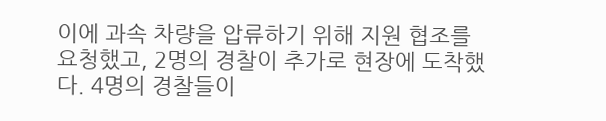이에 과속 차량을 압류하기 위해 지원 협조를 요청했고, 2명의 경찰이 추가로 현장에 도착했다. 4명의 경찰들이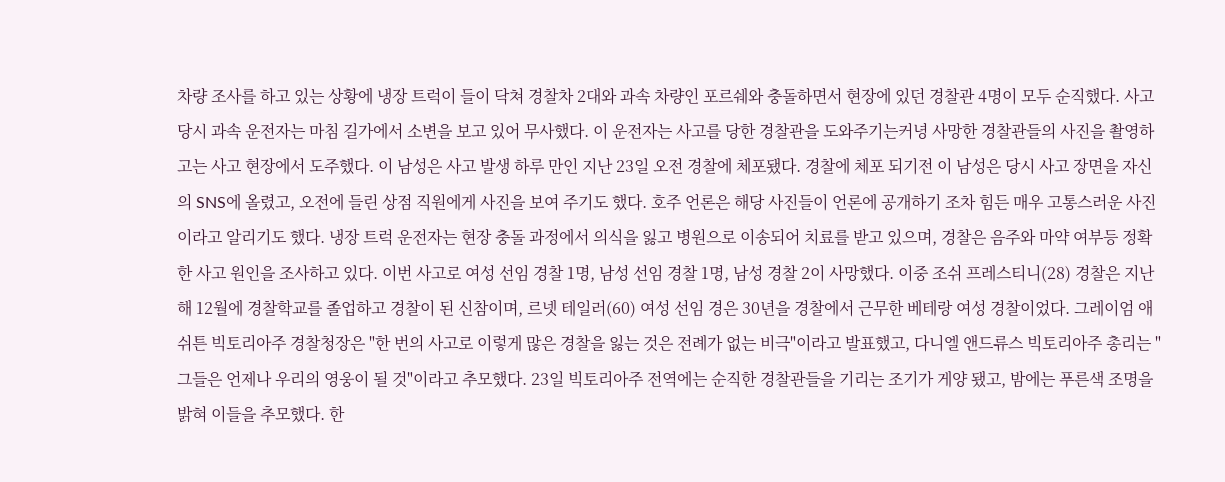차량 조사를 하고 있는 상황에 냉장 트럭이 들이 닥쳐 경찰차 2대와 과속 차량인 포르쉐와 충돌하면서 현장에 있던 경찰관 4명이 모두 순직했다. 사고 당시 과속 운전자는 마침 길가에서 소변을 보고 있어 무사했다. 이 운전자는 사고를 당한 경찰관을 도와주기는커녕 사망한 경찰관들의 사진을 촬영하고는 사고 현장에서 도주했다. 이 남성은 사고 발생 하루 만인 지난 23일 오전 경찰에 체포됐다. 경찰에 체포 되기전 이 남성은 당시 사고 장면을 자신의 SNS에 올렸고, 오전에 들린 상점 직원에게 사진을 보여 주기도 했다. 호주 언론은 해당 사진들이 언론에 공개하기 조차 힘든 매우 고통스러운 사진이라고 알리기도 했다. 냉장 트럭 운전자는 현장 충돌 과정에서 의식을 잃고 병원으로 이송되어 치료를 받고 있으며, 경찰은 음주와 마약 여부등 정확한 사고 원인을 조사하고 있다. 이번 사고로 여성 선임 경찰 1명, 남성 선임 경찰 1명, 남성 경찰 2이 사망했다. 이중 조쉬 프레스티니(28) 경찰은 지난해 12월에 경찰학교를 졸업하고 경찰이 된 신참이며, 르넷 테일러(60) 여성 선임 경은 30년을 경찰에서 근무한 베테랑 여성 경찰이었다. 그레이엄 애쉬튼 빅토리아주 경찰청장은 "한 번의 사고로 이렇게 많은 경찰을 잃는 것은 전례가 없는 비극"이라고 발표했고, 다니엘 앤드류스 빅토리아주 총리는 "그들은 언제나 우리의 영웅이 될 것"이라고 추모했다. 23일 빅토리아주 전역에는 순직한 경찰관들을 기리는 조기가 게양 됐고, 밤에는 푸른색 조명을 밝혀 이들을 추모했다. 한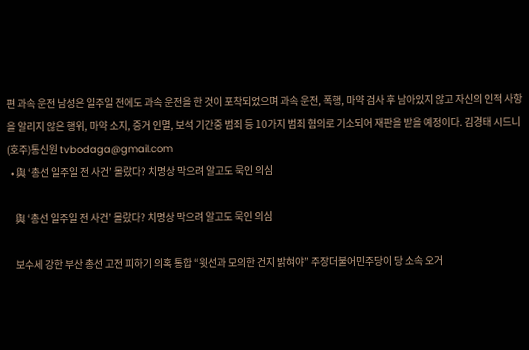편 과속 운전 남성은 일주일 전에도 과속 운전을 한 것이 포착되었으며 과속 운전, 폭행, 마약 검사 후 남아있지 않고 자신의 인적 사항을 알리지 않은 행위, 마약 소지, 증거 인멸, 보석 기간중 범죄 등 10가지 범죄 혐의로 기소되어 재판을 받을 예정이다. 김경태 시드니(호주)통신원 tvbodaga@gmail.com
  • 與 ‘총선 일주일 전 사건’ 몰랐다? 치명상 막으려 알고도 묵인 의심

    與 ‘총선 일주일 전 사건’ 몰랐다? 치명상 막으려 알고도 묵인 의심

    보수세 강한 부산 총선 고전 피하기 의혹 통합 “윗선과 모의한 건지 밝혀야” 주장더불어민주당이 당 소속 오거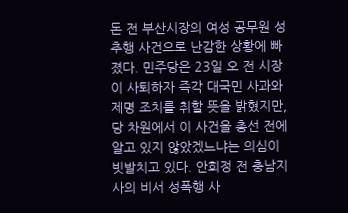돈 전 부산시장의 여성 공무원 성추행 사건으로 난감한 상황에 빠졌다. 민주당은 23일 오 전 시장이 사퇴하자 즉각 대국민 사과와 제명 조치를 취할 뜻을 밝혔지만, 당 차원에서 이 사건을 총선 전에 알고 있지 않았겠느냐는 의심이 빗발치고 있다. 안희정 전 충남지사의 비서 성폭행 사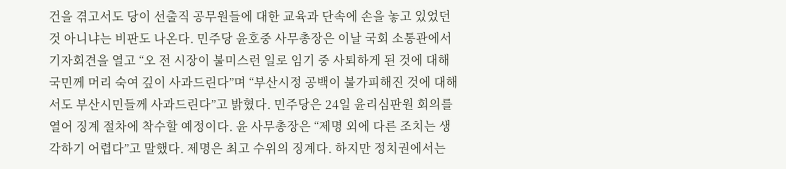건을 겪고서도 당이 선출직 공무원들에 대한 교육과 단속에 손을 놓고 있었던 것 아니냐는 비판도 나온다. 민주당 윤호중 사무총장은 이날 국회 소통관에서 기자회견을 열고 “오 전 시장이 불미스런 일로 임기 중 사퇴하게 된 것에 대해 국민께 머리 숙여 깊이 사과드린다”며 “부산시정 공백이 불가피해진 것에 대해서도 부산시민들께 사과드린다”고 밝혔다. 민주당은 24일 윤리심판원 회의를 열어 징계 절차에 착수할 예정이다. 윤 사무총장은 “제명 외에 다른 조치는 생각하기 어렵다”고 말했다. 제명은 최고 수위의 징계다. 하지만 정치권에서는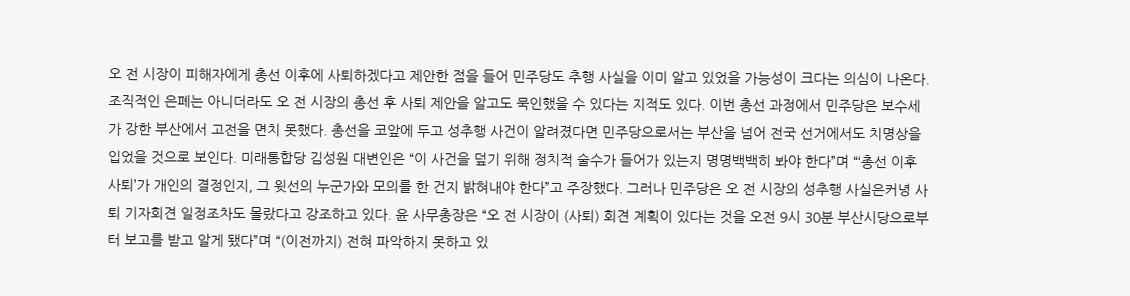오 전 시장이 피해자에게 총선 이후에 사퇴하겠다고 제안한 점을 들어 민주당도 추행 사실을 이미 알고 있었을 가능성이 크다는 의심이 나온다. 조직적인 은폐는 아니더라도 오 전 시장의 총선 후 사퇴 제안을 알고도 묵인했을 수 있다는 지적도 있다. 이번 총선 과정에서 민주당은 보수세가 강한 부산에서 고전을 면치 못했다. 총선을 코앞에 두고 성추행 사건이 알려졌다면 민주당으로서는 부산을 넘어 전국 선거에서도 치명상을 입었을 것으로 보인다. 미래통합당 김성원 대변인은 “이 사건을 덮기 위해 정치적 술수가 들어가 있는지 명명백백히 봐야 한다”며 “‘총선 이후 사퇴’가 개인의 결정인지, 그 윗선의 누군가와 모의를 한 건지 밝혀내야 한다”고 주장했다. 그러나 민주당은 오 전 시장의 성추행 사실은커녕 사퇴 기자회견 일정조차도 몰랐다고 강조하고 있다. 윤 사무총장은 “오 전 시장이 (사퇴) 회견 계획이 있다는 것을 오전 9시 30분 부산시당으로부터 보고를 받고 알게 됐다”며 “(이전까지) 전혀 파악하지 못하고 있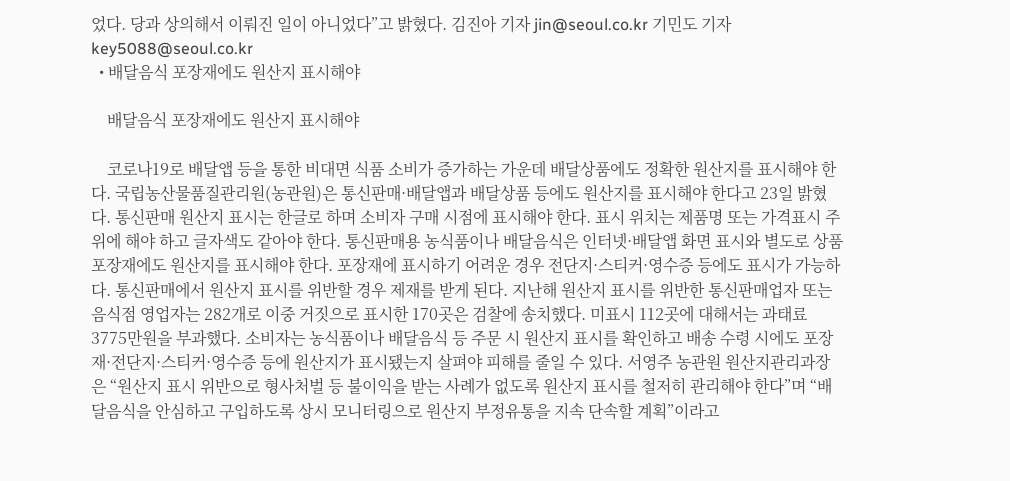었다. 당과 상의해서 이뤄진 일이 아니었다”고 밝혔다. 김진아 기자 jin@seoul.co.kr 기민도 기자 key5088@seoul.co.kr
  • 배달음식 포장재에도 원산지 표시해야

    배달음식 포장재에도 원산지 표시해야

    코로나19로 배달앱 등을 통한 비대면 식품 소비가 증가하는 가운데 배달상품에도 정확한 원산지를 표시해야 한다. 국립농산물품질관리원(농관원)은 통신판매·배달앱과 배달상품 등에도 원산지를 표시해야 한다고 23일 밝혔다. 통신판매 원산지 표시는 한글로 하며 소비자 구매 시점에 표시해야 한다. 표시 위치는 제품명 또는 가격표시 주위에 해야 하고 글자색도 같아야 한다. 통신판매용 농식품이나 배달음식은 인터넷·배달앱 화면 표시와 별도로 상품 포장재에도 원산지를 표시해야 한다. 포장재에 표시하기 어려운 경우 전단지·스티커·영수증 등에도 표시가 가능하다. 통신판매에서 원산지 표시를 위반할 경우 제재를 받게 된다. 지난해 원산지 표시를 위반한 통신판매업자 또는 음식점 영업자는 282개로 이중 거짓으로 표시한 170곳은 검찰에 송치했다. 미표시 112곳에 대해서는 과태료 3775만원을 부과했다. 소비자는 농식품이나 배달음식 등 주문 시 원산지 표시를 확인하고 배송 수령 시에도 포장재·전단지·스티커·영수증 등에 원산지가 표시됐는지 살펴야 피해를 줄일 수 있다. 서영주 농관원 원산지관리과장은 “원산지 표시 위반으로 형사처벌 등 불이익을 받는 사례가 없도록 원산지 표시를 철저히 관리해야 한다”며 “배달음식을 안심하고 구입하도록 상시 모니터링으로 원산지 부정유통을 지속 단속할 계획”이라고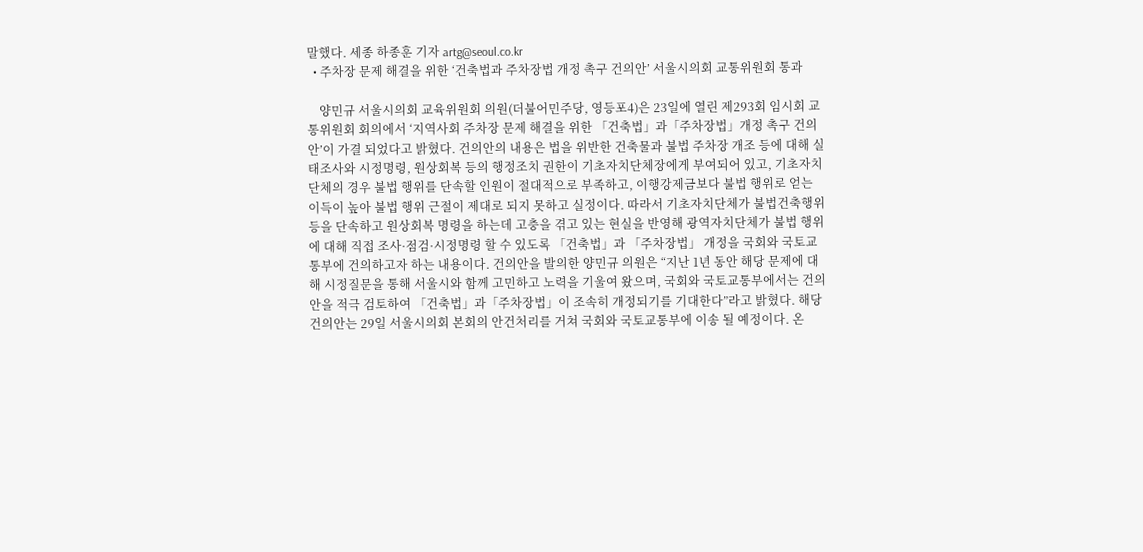말했다. 세종 하종훈 기자 artg@seoul.co.kr
  • 주차장 문제 해결을 위한 ‘건축법과 주차장법 개정 촉구 건의안’ 서울시의회 교통위원회 통과

    양민규 서울시의회 교육위원회 의원(더불어민주당, 영등포4)은 23일에 열린 제293회 임시회 교통위원회 회의에서 ‘지역사회 주차장 문제 해결을 위한 「건축법」과「주차장법」개정 촉구 건의안’이 가결 되었다고 밝혔다. 건의안의 내용은 법을 위반한 건축물과 불법 주차장 개조 등에 대해 실태조사와 시정명령, 원상회복 등의 행정조치 권한이 기초자치단체장에게 부여되어 있고, 기초자치단체의 경우 불법 행위를 단속할 인원이 절대적으로 부족하고, 이행강제금보다 불법 행위로 얻는 이득이 높아 불법 행위 근절이 제대로 되지 못하고 실정이다. 따라서 기초자치단체가 불법건축행위 등을 단속하고 원상회복 명령을 하는데 고충을 겪고 있는 현실을 반영해 광역자치단체가 불법 행위에 대해 직접 조사·점검·시정명령 할 수 있도록 「건축법」과 「주차장법」 개정을 국회와 국토교통부에 건의하고자 하는 내용이다. 건의안을 발의한 양민규 의원은 “지난 1년 동안 해당 문제에 대해 시정질문을 통해 서울시와 함께 고민하고 노력을 기울여 왔으며, 국회와 국토교통부에서는 건의안을 적극 검토하여 「건축법」과「주차장법」이 조속히 개정되기를 기대한다”라고 밝혔다. 해당 건의안는 29일 서울시의회 본회의 안건처리를 거쳐 국회와 국토교통부에 이송 될 예정이다. 온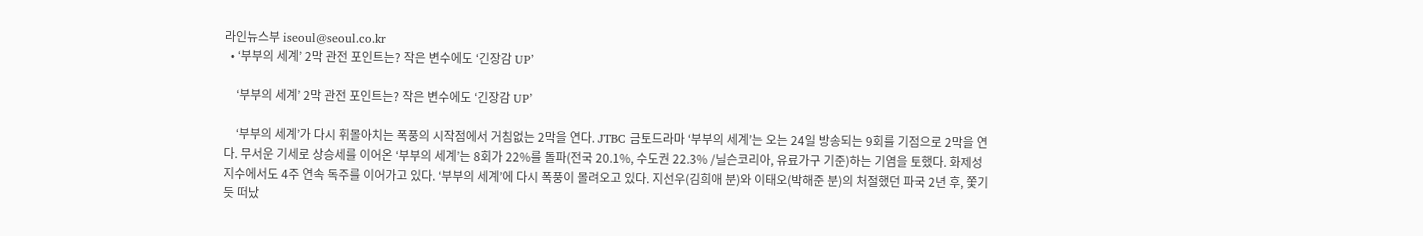라인뉴스부 iseoul@seoul.co.kr
  • ‘부부의 세계’ 2막 관전 포인트는? 작은 변수에도 ‘긴장감 UP’

    ‘부부의 세계’ 2막 관전 포인트는? 작은 변수에도 ‘긴장감 UP’

    ‘부부의 세계’가 다시 휘몰아치는 폭풍의 시작점에서 거침없는 2막을 연다. JTBC 금토드라마 ‘부부의 세계’는 오는 24일 방송되는 9회를 기점으로 2막을 연다. 무서운 기세로 상승세를 이어온 ‘부부의 세계’는 8회가 22%를 돌파(전국 20.1%, 수도권 22.3% /닐슨코리아, 유료가구 기준)하는 기염을 토했다. 화제성 지수에서도 4주 연속 독주를 이어가고 있다. ‘부부의 세계’에 다시 폭풍이 몰려오고 있다. 지선우(김희애 분)와 이태오(박해준 분)의 처절했던 파국 2년 후, 쫓기듯 떠났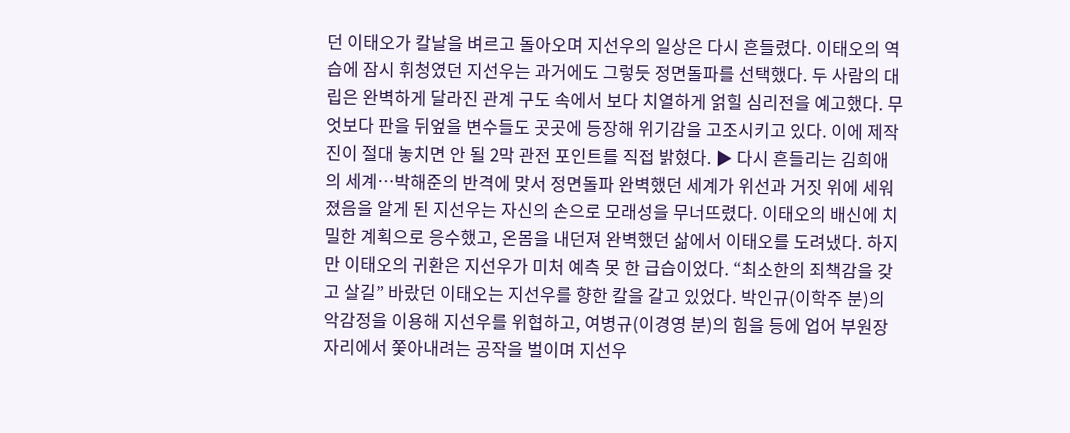던 이태오가 칼날을 벼르고 돌아오며 지선우의 일상은 다시 흔들렸다. 이태오의 역습에 잠시 휘청였던 지선우는 과거에도 그렇듯 정면돌파를 선택했다. 두 사람의 대립은 완벽하게 달라진 관계 구도 속에서 보다 치열하게 얽힐 심리전을 예고했다. 무엇보다 판을 뒤엎을 변수들도 곳곳에 등장해 위기감을 고조시키고 있다. 이에 제작진이 절대 놓치면 안 될 2막 관전 포인트를 직접 밝혔다. ▶ 다시 흔들리는 김희애의 세계…박해준의 반격에 맞서 정면돌파 완벽했던 세계가 위선과 거짓 위에 세워졌음을 알게 된 지선우는 자신의 손으로 모래성을 무너뜨렸다. 이태오의 배신에 치밀한 계획으로 응수했고, 온몸을 내던져 완벽했던 삶에서 이태오를 도려냈다. 하지만 이태오의 귀환은 지선우가 미처 예측 못 한 급습이었다. “최소한의 죄책감을 갖고 살길” 바랐던 이태오는 지선우를 향한 칼을 갈고 있었다. 박인규(이학주 분)의 악감정을 이용해 지선우를 위협하고, 여병규(이경영 분)의 힘을 등에 업어 부원장 자리에서 쫓아내려는 공작을 벌이며 지선우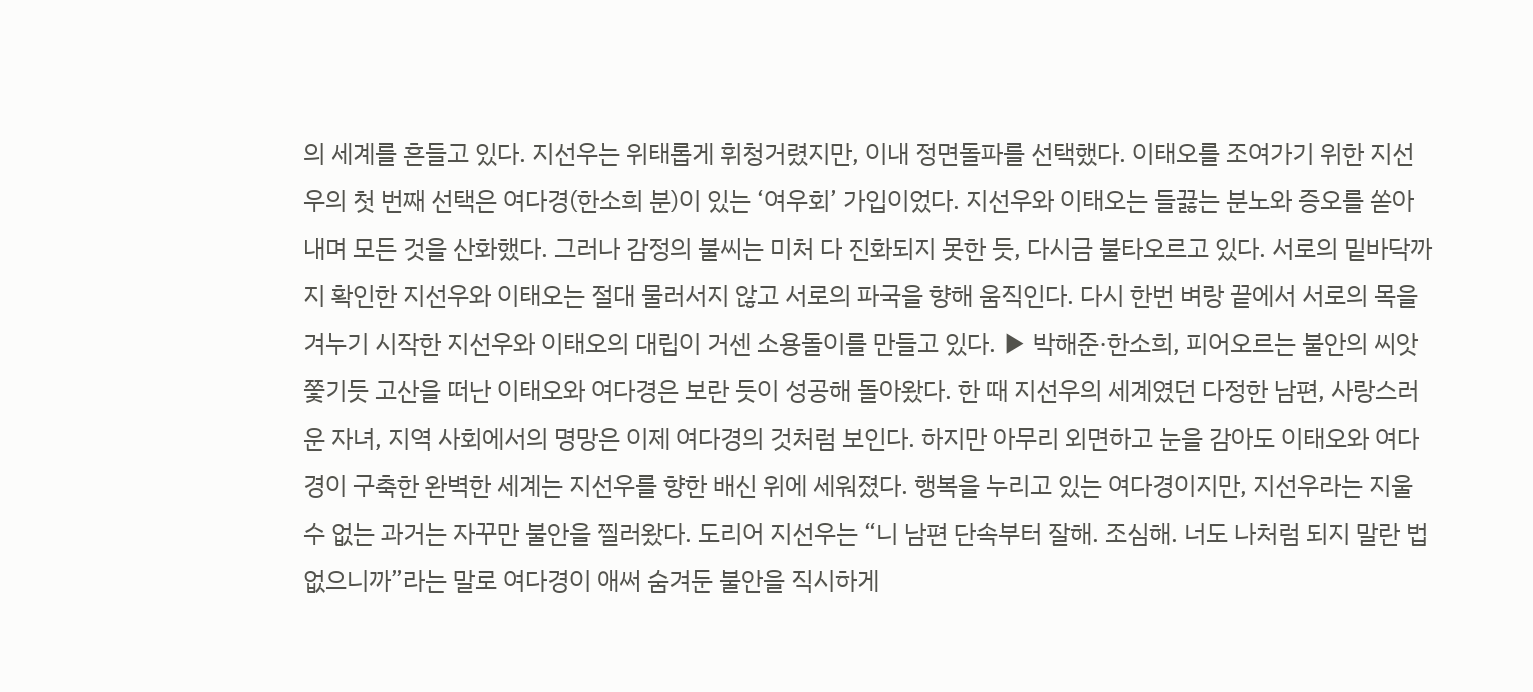의 세계를 흔들고 있다. 지선우는 위태롭게 휘청거렸지만, 이내 정면돌파를 선택했다. 이태오를 조여가기 위한 지선우의 첫 번째 선택은 여다경(한소희 분)이 있는 ‘여우회’ 가입이었다. 지선우와 이태오는 들끓는 분노와 증오를 쏟아내며 모든 것을 산화했다. 그러나 감정의 불씨는 미처 다 진화되지 못한 듯, 다시금 불타오르고 있다. 서로의 밑바닥까지 확인한 지선우와 이태오는 절대 물러서지 않고 서로의 파국을 향해 움직인다. 다시 한번 벼랑 끝에서 서로의 목을 겨누기 시작한 지선우와 이태오의 대립이 거센 소용돌이를 만들고 있다. ▶ 박해준·한소희, 피어오르는 불안의 씨앗 쫓기듯 고산을 떠난 이태오와 여다경은 보란 듯이 성공해 돌아왔다. 한 때 지선우의 세계였던 다정한 남편, 사랑스러운 자녀, 지역 사회에서의 명망은 이제 여다경의 것처럼 보인다. 하지만 아무리 외면하고 눈을 감아도 이태오와 여다경이 구축한 완벽한 세계는 지선우를 향한 배신 위에 세워졌다. 행복을 누리고 있는 여다경이지만, 지선우라는 지울 수 없는 과거는 자꾸만 불안을 찔러왔다. 도리어 지선우는 “니 남편 단속부터 잘해. 조심해. 너도 나처럼 되지 말란 법 없으니까”라는 말로 여다경이 애써 숨겨둔 불안을 직시하게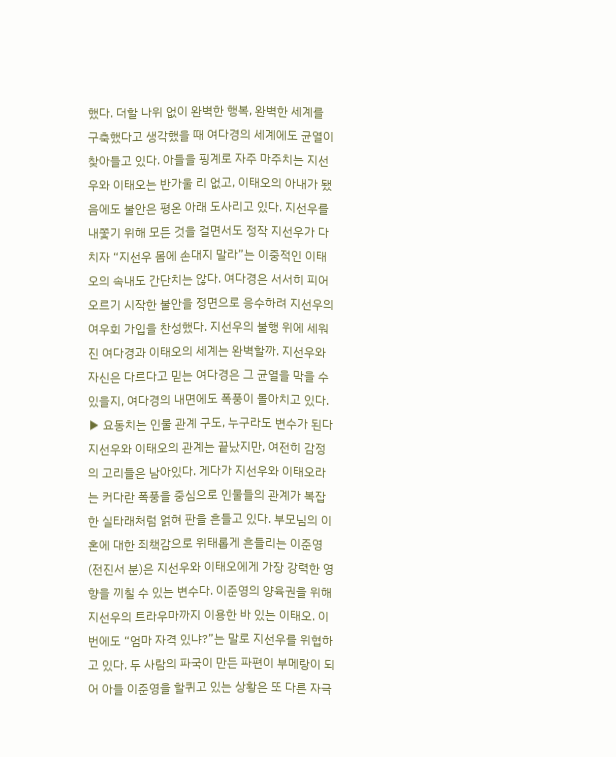했다. 더할 나위 없이 완벽한 행복, 완벽한 세계를 구축했다고 생각했을 때 여다경의 세계에도 균열이 찾아들고 있다. 아들을 핑계로 자주 마주치는 지선우와 이태오는 반가울 리 없고, 이태오의 아내가 됐음에도 불안은 평온 아래 도사리고 있다. 지선우를 내쫓기 위해 모든 것을 걸면서도 정작 지선우가 다치자 “지선우 몸에 손대지 말라”는 이중적인 이태오의 속내도 간단치는 않다. 여다경은 서서히 피어오르기 시작한 불안을 정면으로 응수하려 지선우의 여우회 가입을 찬성했다. 지선우의 불행 위에 세워진 여다경과 이태오의 세계는 완벽할까. 지선우와 자신은 다르다고 믿는 여다경은 그 균열을 막을 수 있을지, 여다경의 내면에도 폭풍이 몰아치고 있다. ▶ 요동치는 인물 관계 구도, 누구라도 변수가 된다 지선우와 이태오의 관계는 끝났지만, 여전히 감정의 고리들은 남아있다. 게다가 지선우와 이태오라는 커다란 폭풍을 중심으로 인물들의 관계가 복잡한 실타래처럼 얽혀 판을 흔들고 있다. 부모님의 이혼에 대한 죄책감으로 위태롭게 흔들리는 이준영(전진서 분)은 지선우와 이태오에게 가장 강력한 영향을 끼칠 수 있는 변수다. 이준영의 양육권을 위해 지선우의 트라우마까지 이용한 바 있는 이태오. 이번에도 “엄마 자격 있냐?”는 말로 지선우를 위협하고 있다. 두 사람의 파국이 만든 파편이 부메랑이 되어 아들 이준영을 할퀴고 있는 상황은 또 다른 자극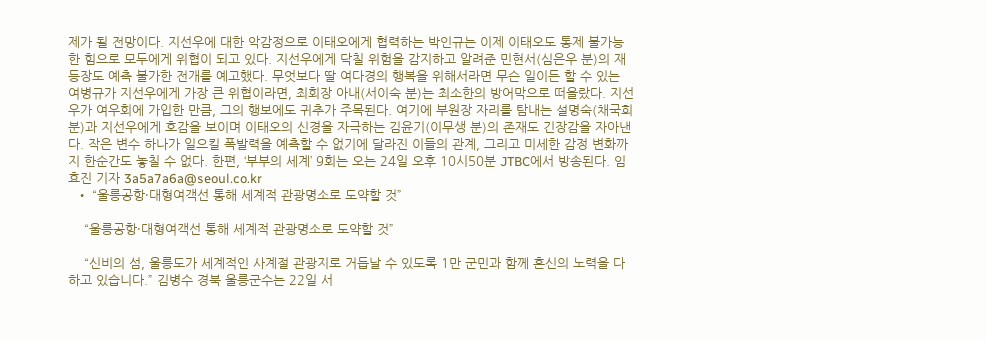제가 될 전망이다. 지선우에 대한 악감정으로 이태오에게 협력하는 박인규는 이제 이태오도 통제 불가능한 힘으로 모두에게 위협이 되고 있다. 지선우에게 닥칠 위험을 감지하고 알려준 민현서(심은우 분)의 재등장도 예측 불가한 전개를 예고했다. 무엇보다 딸 여다경의 행복을 위해서라면 무슨 일이든 할 수 있는 여병규가 지선우에게 가장 큰 위협이라면, 최회장 아내(서이숙 분)는 최소한의 방어막으로 떠올랐다. 지선우가 여우회에 가입한 만큼, 그의 행보에도 귀추가 주목된다. 여기에 부원장 자리를 탐내는 설명숙(채국희 분)과 지선우에게 호감을 보이며 이태오의 신경을 자극하는 김윤기(이무생 분)의 존재도 긴장감을 자아낸다. 작은 변수 하나가 일으킬 폭발력을 예측할 수 없기에 달라진 이들의 관계, 그리고 미세한 감정 변화까지 한순간도 놓칠 수 없다. 한편, ‘부부의 세계’ 9회는 오는 24일 오후 10시50분 JTBC에서 방송된다. 임효진 기자 3a5a7a6a@seoul.co.kr
  • “울릉공항·대형여객선 통해 세계적 관광명소로 도약할 것”

    “울릉공항·대형여객선 통해 세계적 관광명소로 도약할 것”

    “신비의 섬, 울릉도가 세계적인 사계절 관광지로 거듭날 수 있도록 1만 군민과 함께 혼신의 노력을 다하고 있습니다.” 김병수 경북 울릉군수는 22일 서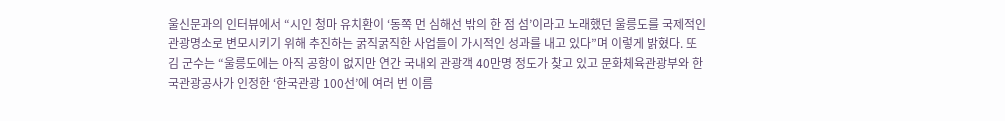울신문과의 인터뷰에서 “시인 청마 유치환이 ‘동쪽 먼 심해선 밖의 한 점 섬’이라고 노래했던 울릉도를 국제적인 관광명소로 변모시키기 위해 추진하는 굵직굵직한 사업들이 가시적인 성과를 내고 있다”며 이렇게 밝혔다. 또 김 군수는 “울릉도에는 아직 공항이 없지만 연간 국내외 관광객 40만명 정도가 찾고 있고 문화체육관광부와 한국관광공사가 인정한 ‘한국관광 100선’에 여러 번 이름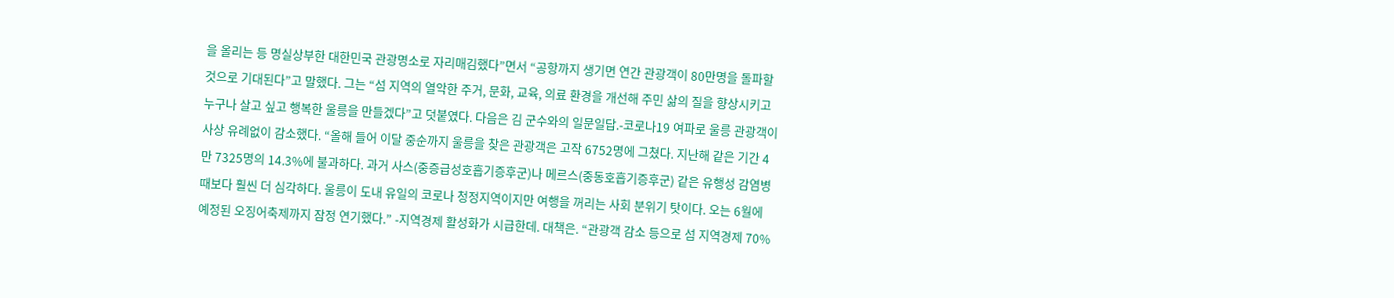을 올리는 등 명실상부한 대한민국 관광명소로 자리매김했다”면서 “공항까지 생기면 연간 관광객이 80만명을 돌파할 것으로 기대된다”고 말했다. 그는 “섬 지역의 열악한 주거, 문화, 교육, 의료 환경을 개선해 주민 삶의 질을 향상시키고 누구나 살고 싶고 행복한 울릉을 만들겠다”고 덧붙였다. 다음은 김 군수와의 일문일답.-코로나19 여파로 울릉 관광객이 사상 유례없이 감소했다. “올해 들어 이달 중순까지 울릉을 찾은 관광객은 고작 6752명에 그쳤다. 지난해 같은 기간 4만 7325명의 14.3%에 불과하다. 과거 사스(중증급성호흡기증후군)나 메르스(중동호흡기증후군) 같은 유행성 감염병 때보다 훨씬 더 심각하다. 울릉이 도내 유일의 코로나 청정지역이지만 여행을 꺼리는 사회 분위기 탓이다. 오는 6월에 예정된 오징어축제까지 잠정 연기했다.” -지역경제 활성화가 시급한데. 대책은. “관광객 감소 등으로 섬 지역경제 70%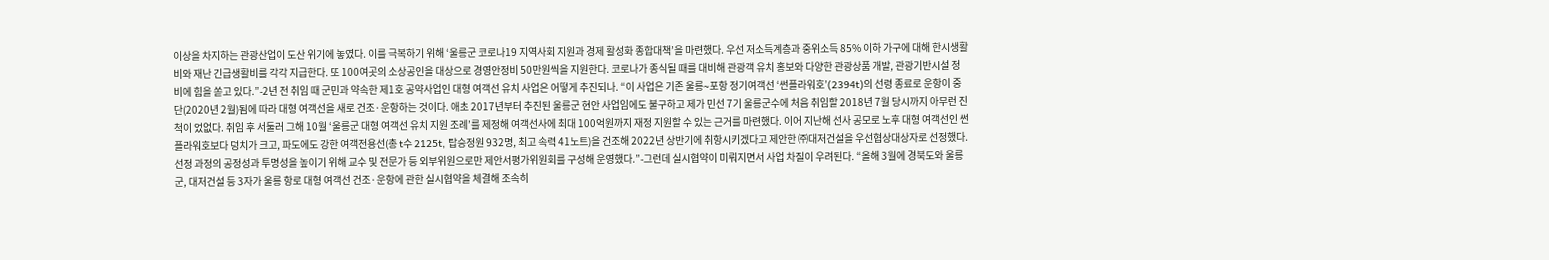이상을 차지하는 관광산업이 도산 위기에 놓였다. 이를 극복하기 위해 ‘울릉군 코로나19 지역사회 지원과 경제 활성화 종합대책’을 마련했다. 우선 저소득계층과 중위소득 85% 이하 가구에 대해 한시생활비와 재난 긴급생활비를 각각 지급한다. 또 100여곳의 소상공인을 대상으로 경영안정비 50만원씩을 지원한다. 코로나가 종식될 때를 대비해 관광객 유치 홍보와 다양한 관광상품 개발, 관광기반시설 정비에 힘을 쏟고 있다.”-2년 전 취임 때 군민과 약속한 제1호 공약사업인 대형 여객선 유치 사업은 어떻게 추진되나. “이 사업은 기존 울릉∼포항 정기여객선 ‘썬플라워호’(2394t)의 선령 종료로 운항이 중단(2020년 2월)됨에 따라 대형 여객선을 새로 건조·운항하는 것이다. 애초 2017년부터 추진된 울릉군 현안 사업임에도 불구하고 제가 민선 7기 울릉군수에 처음 취임할 2018년 7월 당시까지 아무런 진척이 었없다. 취임 후 서둘러 그해 10월 ‘울릉군 대형 여객선 유치 지원 조례’를 제정해 여객선사에 최대 100억원까지 재정 지원할 수 있는 근거를 마련했다. 이어 지난해 선사 공모로 노후 대형 여객선인 썬플라워호보다 덩치가 크고, 파도에도 강한 여객전용선(총 t수 2125t, 탑승정원 932명, 최고 속력 41노트)을 건조해 2022년 상반기에 취항시키겠다고 제안한 ㈜대저건설을 우선협상대상자로 선정했다. 선정 과정의 공정성과 투명성을 높이기 위해 교수 및 전문가 등 외부위원으로만 제안서평가위원회를 구성해 운영했다.”-그런데 실시협약이 미뤄지면서 사업 차질이 우려된다. “올해 3월에 경북도와 울릉군, 대저건설 등 3자가 울릉 항로 대형 여객선 건조·운항에 관한 실시협약을 체결해 조속히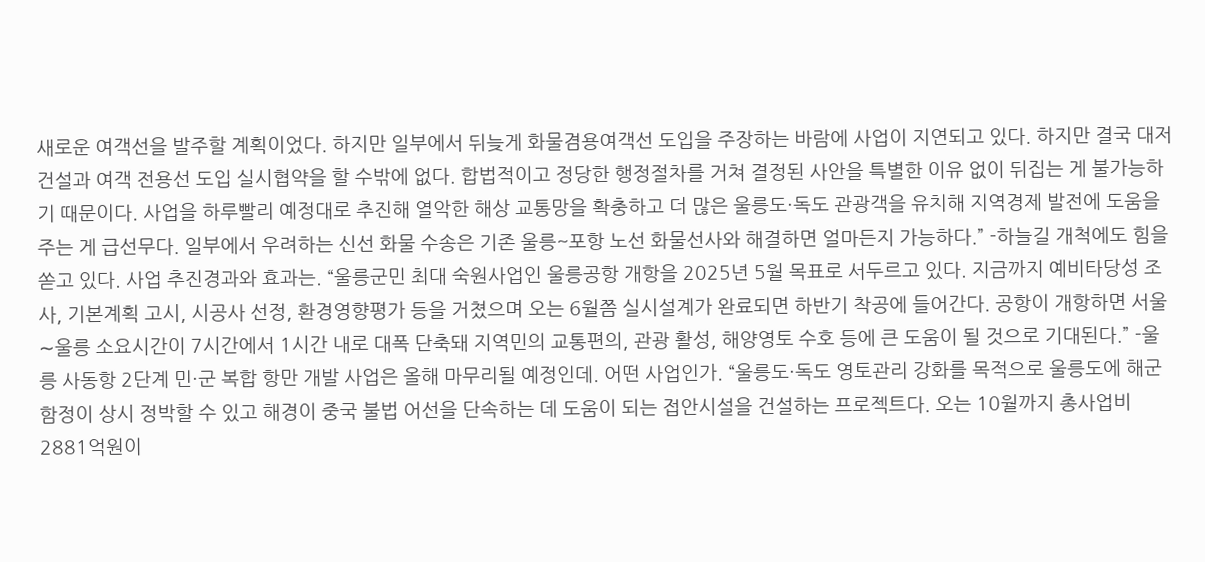새로운 여객선을 발주할 계획이었다. 하지만 일부에서 뒤늦게 화물겸용여객선 도입을 주장하는 바람에 사업이 지연되고 있다. 하지만 결국 대저건설과 여객 전용선 도입 실시협약을 할 수밖에 없다. 합법적이고 정당한 행정절차를 거쳐 결정된 사안을 특별한 이유 없이 뒤집는 게 불가능하기 때문이다. 사업을 하루빨리 예정대로 추진해 열악한 해상 교통망을 확충하고 더 많은 울릉도·독도 관광객을 유치해 지역경제 발전에 도움을 주는 게 급선무다. 일부에서 우려하는 신선 화물 수송은 기존 울릉~포항 노선 화물선사와 해결하면 얼마든지 가능하다.” -하늘길 개척에도 힘을 쏟고 있다. 사업 추진경과와 효과는. “울릉군민 최대 숙원사업인 울릉공항 개항을 2025년 5월 목표로 서두르고 있다. 지금까지 예비타당성 조사, 기본계획 고시, 시공사 선정, 환경영향평가 등을 거쳤으며 오는 6월쯤 실시설계가 완료되면 하반기 착공에 들어간다. 공항이 개항하면 서울∼울릉 소요시간이 7시간에서 1시간 내로 대폭 단축돼 지역민의 교통편의, 관광 활성, 해양영토 수호 등에 큰 도움이 될 것으로 기대된다.” -울릉 사동항 2단계 민·군 복합 항만 개발 사업은 올해 마무리될 예정인데. 어떤 사업인가. “울릉도·독도 영토관리 강화를 목적으로 울릉도에 해군 함정이 상시 정박할 수 있고 해경이 중국 불법 어선을 단속하는 데 도움이 되는 접안시설을 건설하는 프로젝트다. 오는 10월까지 총사업비 2881억원이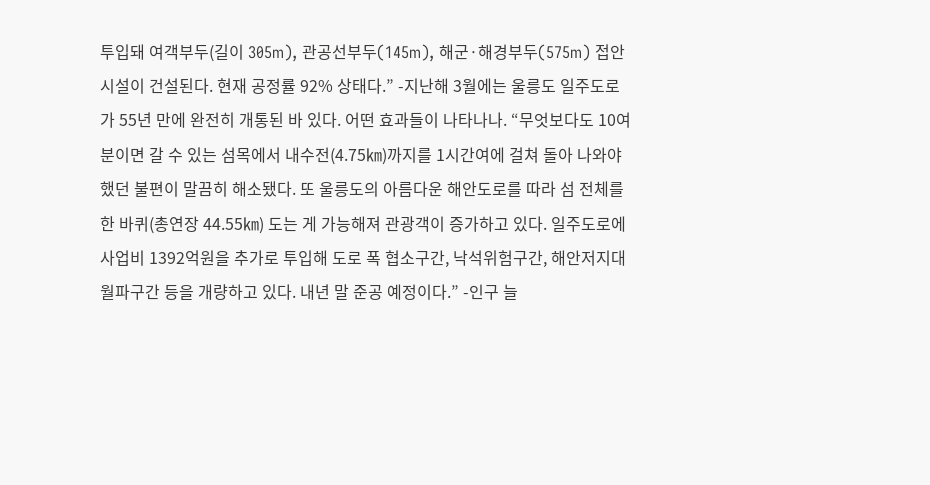투입돼 여객부두(길이 305m), 관공선부두(145m), 해군·해경부두(575m) 접안시설이 건설된다. 현재 공정률 92% 상태다.” -지난해 3월에는 울릉도 일주도로가 55년 만에 완전히 개통된 바 있다. 어떤 효과들이 나타나나. “무엇보다도 10여분이면 갈 수 있는 섬목에서 내수전(4.75㎞)까지를 1시간여에 걸쳐 돌아 나와야 했던 불편이 말끔히 해소됐다. 또 울릉도의 아름다운 해안도로를 따라 섬 전체를 한 바퀴(총연장 44.55㎞) 도는 게 가능해져 관광객이 증가하고 있다. 일주도로에 사업비 1392억원을 추가로 투입해 도로 폭 협소구간, 낙석위험구간, 해안저지대 월파구간 등을 개량하고 있다. 내년 말 준공 예정이다.” -인구 늘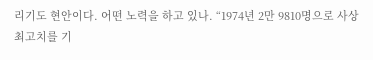리기도 현안이다. 어떤 노력을 하고 있나. “1974년 2만 9810명으로 사상 최고치를 기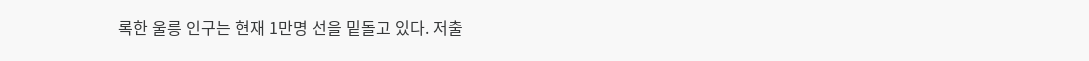록한 울릉 인구는 현재 1만명 선을 밑돌고 있다. 저출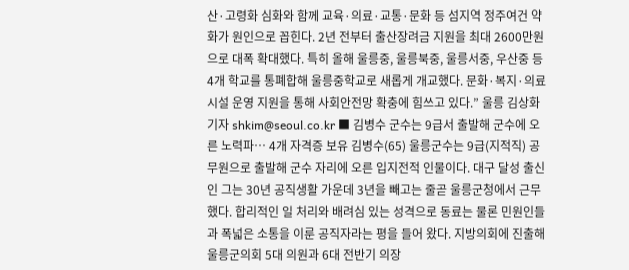산·고령화 심화와 함께 교육·의료·교통·문화 등 섬지역 정주여건 약화가 원인으로 꼽힌다. 2년 전부터 출산장려금 지원을 최대 2600만원으로 대폭 확대했다. 특히 올해 울릉중, 울릉북중, 울릉서중, 우산중 등 4개 학교를 통폐합해 울릉중학교로 새롭게 개교했다. 문화·복지·의료 시설 운영 지원을 통해 사회안전망 확충에 힘쓰고 있다.” 울릉 김상화 기자 shkim@seoul.co.kr ■ 김병수 군수는 9급서 출발해 군수에 오른 노력파… 4개 자격증 보유 김병수(65) 울릉군수는 9급(지적직) 공무원으로 출발해 군수 자리에 오른 입지전적 인물이다. 대구 달성 출신인 그는 30년 공직생활 가운데 3년을 빼고는 줄곧 울릉군청에서 근무했다. 합리적인 일 처리와 배려심 있는 성격으로 동료는 물론 민원인들과 폭넓은 소통을 이룬 공직자라는 평을 들어 왔다. 지방의회에 진출해 울릉군의회 5대 의원과 6대 전반기 의장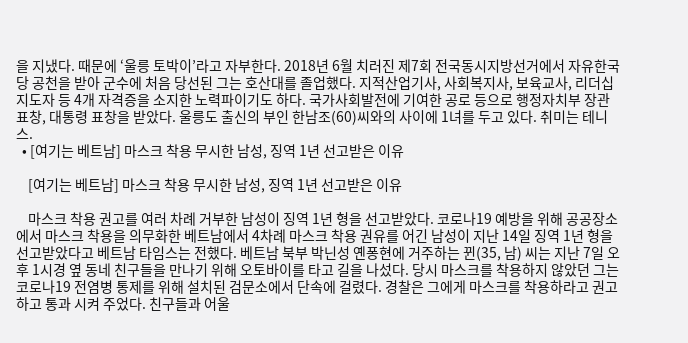을 지냈다. 때문에 ‘울릉 토박이’라고 자부한다. 2018년 6월 치러진 제7회 전국동시지방선거에서 자유한국당 공천을 받아 군수에 처음 당선된 그는 호산대를 졸업했다. 지적산업기사, 사회복지사, 보육교사, 리더십지도자 등 4개 자격증을 소지한 노력파이기도 하다. 국가사회발전에 기여한 공로 등으로 행정자치부 장관 표창, 대통령 표창을 받았다. 울릉도 출신의 부인 한남조(60)씨와의 사이에 1녀를 두고 있다. 취미는 테니스.
  • [여기는 베트남] 마스크 착용 무시한 남성, 징역 1년 선고받은 이유

    [여기는 베트남] 마스크 착용 무시한 남성, 징역 1년 선고받은 이유

    마스크 착용 권고를 여러 차례 거부한 남성이 징역 1년 형을 선고받았다. 코로나19 예방을 위해 공공장소에서 마스크 착용을 의무화한 베트남에서 4차례 마스크 착용 권유를 어긴 남성이 지난 14일 징역 1년 형을 선고받았다고 베트남 타임스는 전했다. 베트남 북부 박닌성 옌퐁현에 거주하는 뀐(35, 남) 씨는 지난 7일 오후 1시경 옆 동네 친구들을 만나기 위해 오토바이를 타고 길을 나섰다. 당시 마스크를 착용하지 않았던 그는 코로나19 전염병 통제를 위해 설치된 검문소에서 단속에 걸렸다. 경찰은 그에게 마스크를 착용하라고 권고하고 통과 시켜 주었다. 친구들과 어울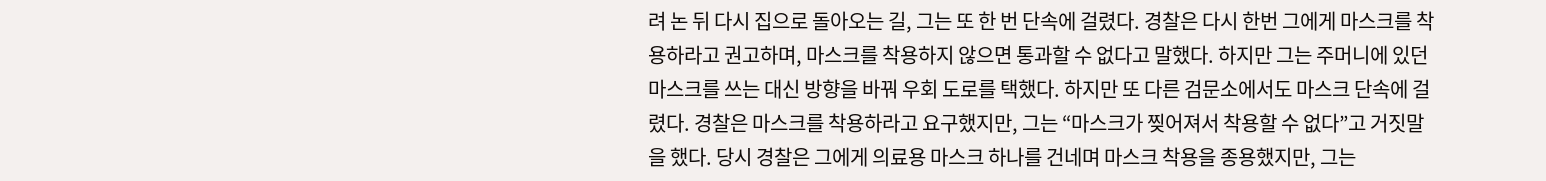려 논 뒤 다시 집으로 돌아오는 길, 그는 또 한 번 단속에 걸렸다. 경찰은 다시 한번 그에게 마스크를 착용하라고 권고하며, 마스크를 착용하지 않으면 통과할 수 없다고 말했다. 하지만 그는 주머니에 있던 마스크를 쓰는 대신 방향을 바꿔 우회 도로를 택했다. 하지만 또 다른 검문소에서도 마스크 단속에 걸렸다. 경찰은 마스크를 착용하라고 요구했지만, 그는 “마스크가 찢어져서 착용할 수 없다”고 거짓말을 했다. 당시 경찰은 그에게 의료용 마스크 하나를 건네며 마스크 착용을 종용했지만, 그는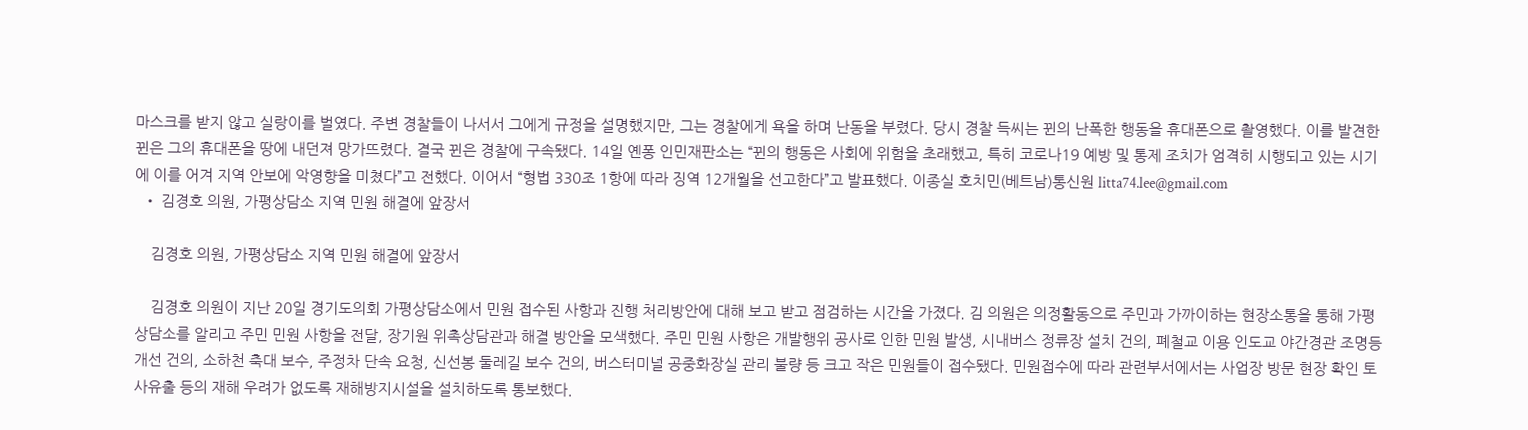마스크를 받지 않고 실랑이를 벌였다. 주변 경찰들이 나서서 그에게 규정을 설명했지만, 그는 경찰에게 욕을 하며 난동을 부렸다. 당시 경찰 득씨는 뀐의 난폭한 행동을 휴대폰으로 촬영했다. 이를 발견한 뀐은 그의 휴대폰을 땅에 내던져 망가뜨렸다. 결국 뀐은 경찰에 구속됐다. 14일 옌퐁 인민재판소는 “뀐의 행동은 사회에 위험을 초래했고, 특히 코로나19 예방 및 통제 조치가 엄격히 시행되고 있는 시기에 이를 어겨 지역 안보에 악영향을 미쳤다”고 전했다. 이어서 “형법 330조 1항에 따라 징역 12개월을 선고한다”고 발표했다. 이종실 호치민(베트남)통신원 litta74.lee@gmail.com
  • 김경호 의원, 가평상담소 지역 민원 해결에 앞장서

    김경호 의원, 가평상담소 지역 민원 해결에 앞장서

    김경호 의원이 지난 20일 경기도의회 가평상담소에서 민원 접수된 사항과 진행 처리방안에 대해 보고 받고 점검하는 시간을 가졌다. 김 의원은 의정활동으로 주민과 가까이하는 현장소통을 통해 가평상담소를 알리고 주민 민원 사항을 전달, 장기원 위촉상담관과 해결 방안을 모색했다. 주민 민원 사항은 개발행위 공사로 인한 민원 발생, 시내버스 정류장 설치 건의, 폐철교 이용 인도교 야간경관 조명등 개선 건의, 소하천 축대 보수, 주정차 단속 요청, 신선봉 둘레길 보수 건의, 버스터미널 공중화장실 관리 불량 등 크고 작은 민원들이 접수됐다. 민원접수에 따라 관련부서에서는 사업장 방문 현장 확인 토사유출 등의 재해 우려가 없도록 재해방지시설을 설치하도록 통보했다.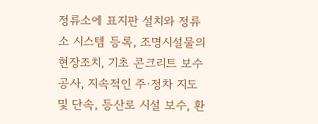정류소에 표지판 설치와 정류소 시스템 등록, 조명시설물의 현장조치, 기초 콘크리트 보수 공사, 지속적인 주·정차 지도 및 단속, 등산로 시설 보수, 환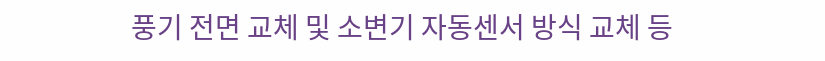풍기 전면 교체 및 소변기 자동센서 방식 교체 등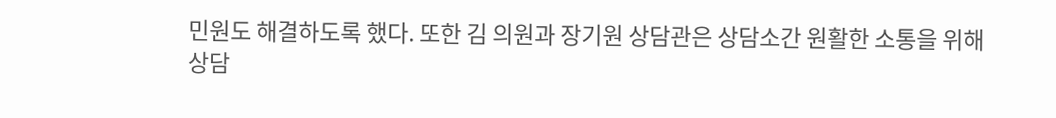민원도 해결하도록 했다. 또한 김 의원과 장기원 상담관은 상담소간 원활한 소통을 위해 상담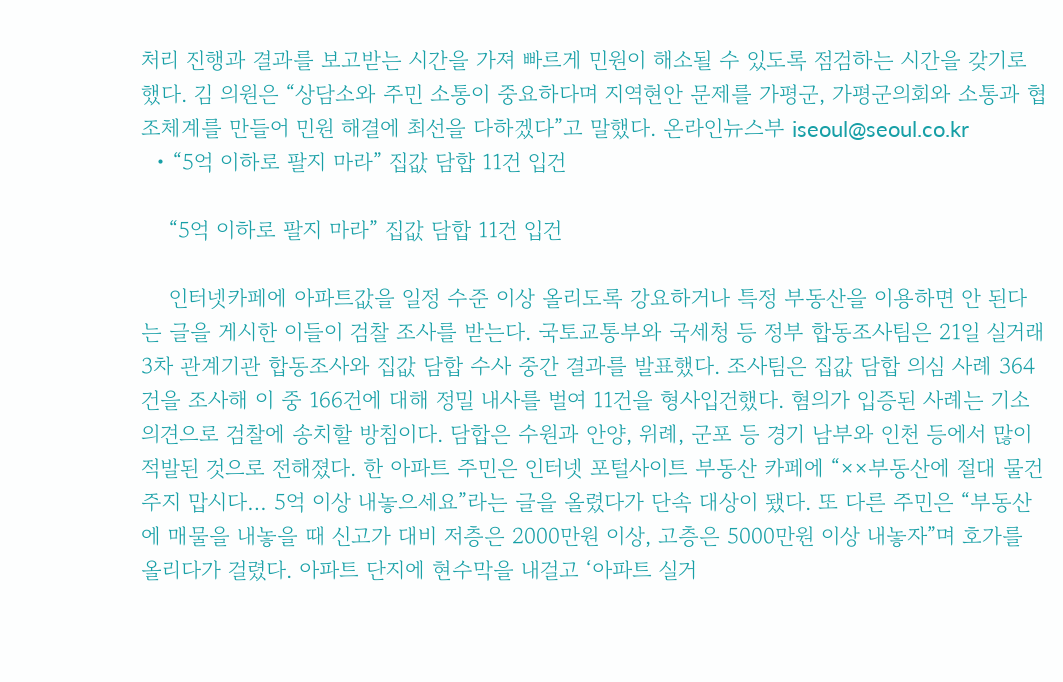처리 진행과 결과를 보고받는 시간을 가져 빠르게 민원이 해소될 수 있도록 점검하는 시간을 갖기로 했다. 김 의원은 “상담소와 주민 소통이 중요하다며 지역현안 문제를 가평군, 가평군의회와 소통과 협조체계를 만들어 민원 해결에 최선을 다하겠다”고 말했다. 온라인뉴스부 iseoul@seoul.co.kr
  • “5억 이하로 팔지 마라” 집값 담합 11건 입건

    “5억 이하로 팔지 마라” 집값 담합 11건 입건

    인터넷카페에 아파트값을 일정 수준 이상 올리도록 강요하거나 특정 부동산을 이용하면 안 된다는 글을 게시한 이들이 검찰 조사를 받는다. 국토교통부와 국세청 등 정부 합동조사팀은 21일 실거래 3차 관계기관 합동조사와 집값 담합 수사 중간 결과를 발표했다. 조사팀은 집값 담합 의심 사례 364건을 조사해 이 중 166건에 대해 정밀 내사를 벌여 11건을 형사입건했다. 혐의가 입증된 사례는 기소의견으로 검찰에 송치할 방침이다. 담합은 수원과 안양, 위례, 군포 등 경기 남부와 인천 등에서 많이 적발된 것으로 전해졌다. 한 아파트 주민은 인터넷 포털사이트 부동산 카페에 “××부동산에 절대 물건 주지 맙시다… 5억 이상 내놓으세요”라는 글을 올렸다가 단속 대상이 됐다. 또 다른 주민은 “부동산에 매물을 내놓을 때 신고가 대비 저층은 2000만원 이상, 고층은 5000만원 이상 내놓자”며 호가를 올리다가 걸렸다. 아파트 단지에 현수막을 내걸고 ‘아파트 실거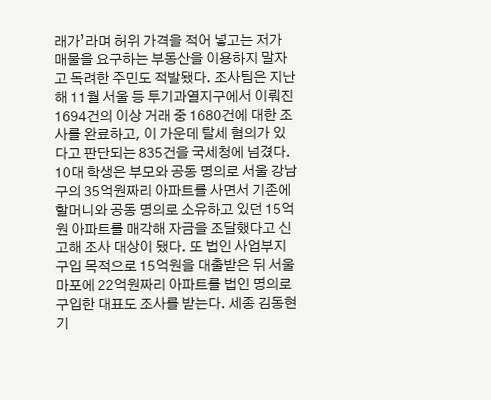래가’라며 허위 가격을 적어 넣고는 저가 매물을 요구하는 부동산을 이용하지 말자고 독려한 주민도 적발됐다. 조사팀은 지난해 11월 서울 등 투기과열지구에서 이뤄진 1694건의 이상 거래 중 1680건에 대한 조사를 완료하고, 이 가운데 탈세 혐의가 있다고 판단되는 835건을 국세청에 넘겼다. 10대 학생은 부모와 공동 명의로 서울 강남구의 35억원짜리 아파트를 사면서 기존에 할머니와 공동 명의로 소유하고 있던 15억원 아파트를 매각해 자금을 조달했다고 신고해 조사 대상이 됐다. 또 법인 사업부지 구입 목적으로 15억원을 대출받은 뒤 서울 마포에 22억원짜리 아파트를 법인 명의로 구입한 대표도 조사를 받는다. 세종 김동현 기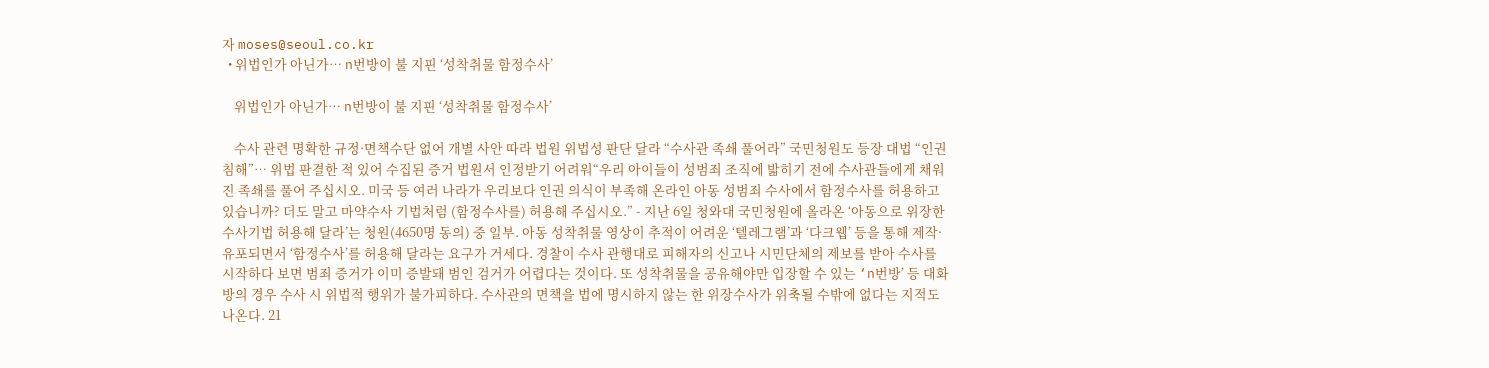자 moses@seoul.co.kr
  • 위법인가 아닌가… n번방이 불 지핀 ‘성착취물 함정수사’

    위법인가 아닌가… n번방이 불 지핀 ‘성착취물 함정수사’

    수사 관련 명확한 규정·면책수단 없어 개별 사안 따라 법원 위법성 판단 달라 “수사관 족쇄 풀어라” 국민청원도 등장 대법 “인권침해”… 위법 판결한 적 있어 수집된 증거 법원서 인정받기 어려워“우리 아이들이 성범죄 조직에 밟히기 전에 수사관들에게 채워진 족쇄를 풀어 주십시오. 미국 등 여러 나라가 우리보다 인권 의식이 부족해 온라인 아동 성범죄 수사에서 함정수사를 허용하고 있습니까? 더도 말고 마약수사 기법처럼 (함정수사를) 허용해 주십시오.” - 지난 6일 청와대 국민청원에 올라온 ‘아동으로 위장한 수사기법 허용해 달라’는 청원(4650명 동의) 중 일부. 아동 성착취물 영상이 추적이 어려운 ‘텔레그램’과 ‘다크웹’ 등을 통해 제작·유포되면서 ‘함정수사’를 허용해 달라는 요구가 거세다. 경찰이 수사 관행대로 피해자의 신고나 시민단체의 제보를 받아 수사를 시작하다 보면 범죄 증거가 이미 증발돼 범인 검거가 어렵다는 것이다. 또 성착취물을 공유해야만 입장할 수 있는 ‘n번방’ 등 대화방의 경우 수사 시 위법적 행위가 불가피하다. 수사관의 면책을 법에 명시하지 않는 한 위장수사가 위축될 수밖에 없다는 지적도 나온다. 21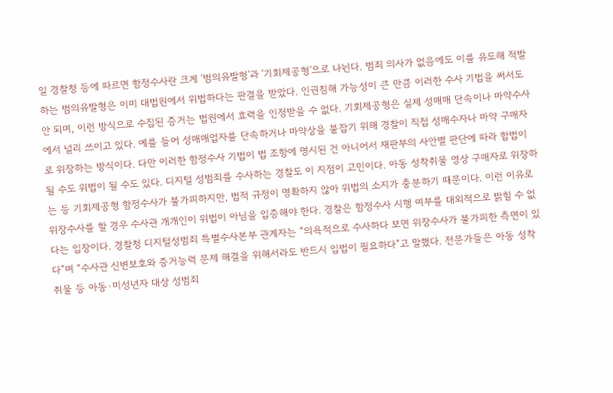일 경찰청 등에 따르면 함정수사란 크게 ‘범의유발형’과 ‘기회제공형’으로 나뉜다. 범죄 의사가 없음에도 이를 유도해 적발하는 범의유발형은 이미 대법원에서 위법하다는 판결을 받았다. 인권침해 가능성이 큰 만큼 이러한 수사 기법을 써서도 안 되며, 이런 방식으로 수집된 증거는 법원에서 효력을 인정받을 수 없다. 기회제공형은 실제 성매매 단속이나 마약수사에서 널리 쓰이고 있다. 예를 들어 성매매업자를 단속하거나 마약상을 붙잡기 위해 경찰이 직접 성매수자나 마약 구매자로 위장하는 방식이다. 다만 이러한 함정수사 기법이 법 조항에 명시된 건 아니어서 재판부의 사안별 판단에 따라 합법이 될 수도 위법이 될 수도 있다. 디지털 성범죄를 수사하는 경찰도 이 지점이 고민이다. 아동 성착취물 영상 구매자로 위장하는 등 기회제공형 함정수사가 불가피하지만, 법적 규정이 명확하지 않아 위법의 소지가 충분하기 때문이다. 이런 이유로 위장수사를 할 경우 수사관 개개인이 위법이 아님을 입증해야 한다. 경찰은 함정수사 시행 여부를 대외적으로 밝힐 수 없다는 입장이다. 경찰청 디지털성범죄 특별수사본부 관계자는 “의욕적으로 수사하다 보면 위장수사가 불가피한 측면이 있다”며 “수사관 신변보호와 증거능력 문제 해결을 위해서라도 반드시 입법이 필요하다”고 말했다. 전문가들은 아동 성착취물 등 아동·미성년자 대상 성범죄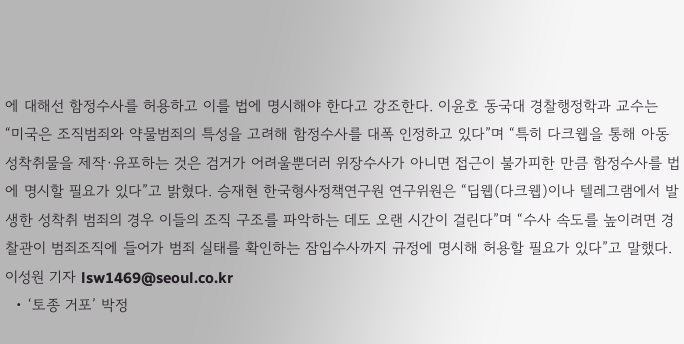에 대해선 함정수사를 허용하고 이를 법에 명시해야 한다고 강조한다. 이윤호 동국대 경찰행정학과 교수는 “미국은 조직범죄와 약물범죄의 특성을 고려해 함정수사를 대폭 인정하고 있다”며 “특히 다크웹을 통해 아동 성착취물을 제작·유포하는 것은 검거가 어려울뿐더러 위장수사가 아니면 접근이 불가피한 만큼 함정수사를 법에 명시할 필요가 있다”고 밝혔다. 승재현 한국형사정책연구원 연구위원은 “딥웹(다크웹)이나 텔레그램에서 발생한 성착취 범죄의 경우 이들의 조직 구조를 파악하는 데도 오랜 시간이 걸린다”며 “수사 속도를 높이려면 경찰관이 범죄조직에 들어가 범죄 실태를 확인하는 잠입수사까지 규정에 명시해 허용할 필요가 있다”고 말했다. 이성원 기자 lsw1469@seoul.co.kr
  • ‘토종 거포’ 박정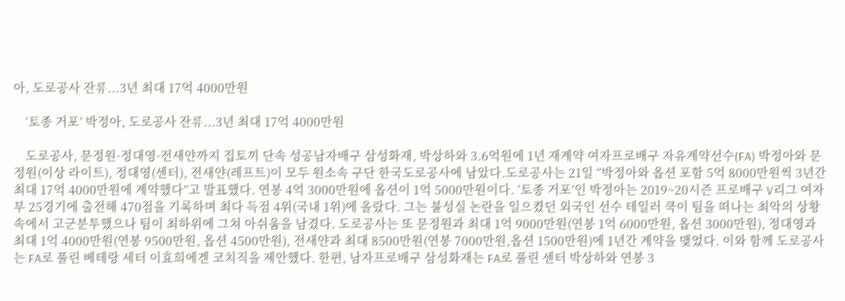아, 도로공사 잔류...3년 최대 17억 4000만원

    ‘토종 거포’ 박정아, 도로공사 잔류...3년 최대 17억 4000만원

    도로공사, 문정원·정대영·전새얀까지 집토끼 단속 성공남자배구 삼성화재, 박상하와 3.6억원에 1년 재계약 여자프로배구 자유계약선수(FA) 박정아와 문정원(이상 라이트), 정대영(센터), 전새얀(레프트)이 모두 원소속 구단 한국도로공사에 남았다.도로공사는 21일 “박정아와 옵션 포함 5억 8000만원씩 3년간 최대 17억 4000만원에 계약했다”고 발표했다. 연봉 4억 3000만원에 옵션이 1억 5000만원이다. ‘토종 거포’인 박정아는 2019~20시즌 프로배구 V리그 여자부 25경기에 출전해 470점을 기록하며 최다 득점 4위(국내 1위)에 올랐다. 그는 불성실 논란을 일으켰던 외국인 선수 테일러 쿡이 팀을 떠나는 최악의 상황 속에서 고군분투했으나 팀이 최하위에 그쳐 아쉬움을 남겼다. 도로공사는 또 문정원과 최대 1억 9000만원(연봉 1억 6000만원, 옵션 3000만원), 정대영과 최대 1억 4000만원(연봉 9500만원, 옵션 4500만원), 전새얀과 최대 8500만원(연봉 7000만원,옵션 1500만원)에 1년간 계약을 맺었다. 이와 함께 도로공사는 FA로 풀린 베테랑 세터 이효희에겐 코치직을 제안했다. 한편, 남자프로배구 삼성화재는 FA로 풀린 센터 박상하와 연봉 3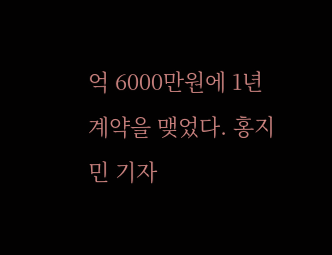억 6000만원에 1년 계약을 맺었다. 홍지민 기자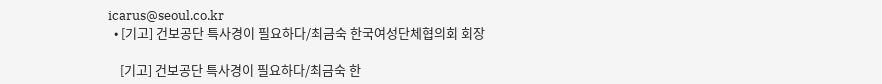icarus@seoul.co.kr
  • [기고] 건보공단 특사경이 필요하다/최금숙 한국여성단체협의회 회장

    [기고] 건보공단 특사경이 필요하다/최금숙 한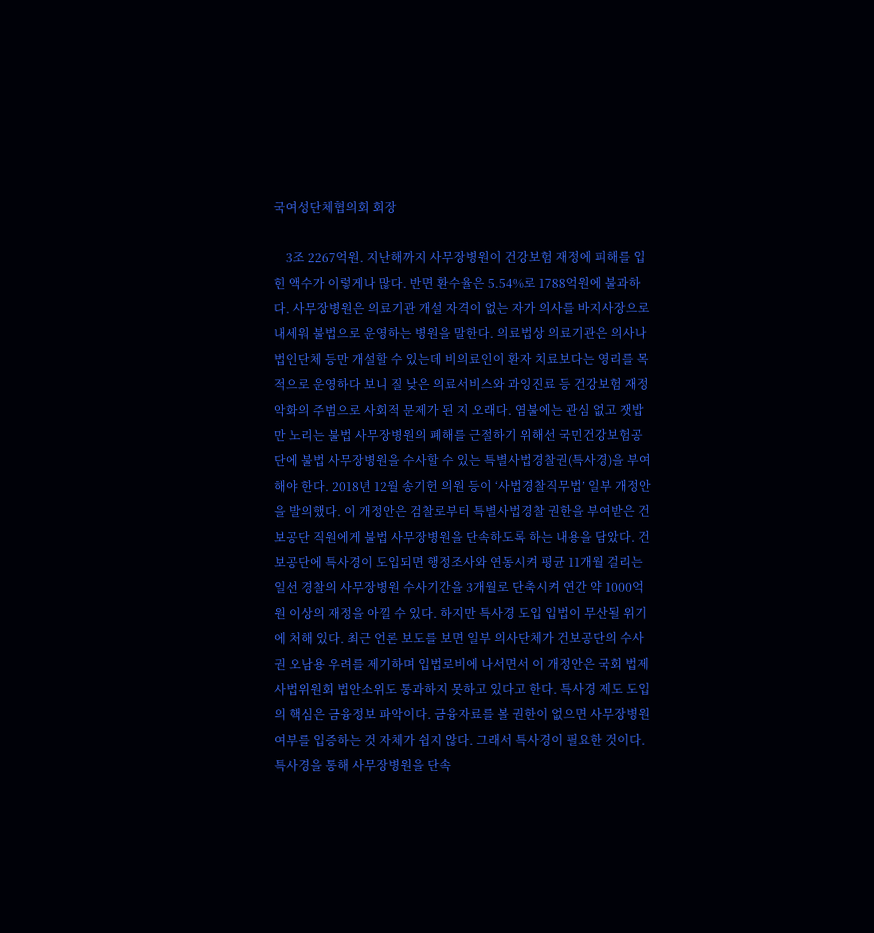국여성단체협의회 회장

    3조 2267억원. 지난해까지 사무장병원이 건강보험 재정에 피해를 입힌 액수가 이렇게나 많다. 반면 환수율은 5.54%로 1788억원에 불과하다. 사무장병원은 의료기관 개설 자격이 없는 자가 의사를 바지사장으로 내세워 불법으로 운영하는 병원을 말한다. 의료법상 의료기관은 의사나 법인단체 등만 개설할 수 있는데 비의료인이 환자 치료보다는 영리를 목적으로 운영하다 보니 질 낮은 의료서비스와 과잉진료 등 건강보험 재정 악화의 주범으로 사회적 문제가 된 지 오래다. 염불에는 관심 없고 잿밥만 노리는 불법 사무장병원의 폐해를 근절하기 위해선 국민건강보험공단에 불법 사무장병원을 수사할 수 있는 특별사법경찰권(특사경)을 부여해야 한다. 2018년 12월 송기헌 의원 등이 ‘사법경찰직무법’ 일부 개정안을 발의했다. 이 개정안은 검찰로부터 특별사법경찰 권한을 부여받은 건보공단 직원에게 불법 사무장병원을 단속하도록 하는 내용을 담았다. 건보공단에 특사경이 도입되면 행정조사와 연동시켜 평균 11개월 걸리는 일선 경찰의 사무장병원 수사기간을 3개월로 단축시켜 연간 약 1000억원 이상의 재정을 아낄 수 있다. 하지만 특사경 도입 입법이 무산될 위기에 처해 있다. 최근 언론 보도를 보면 일부 의사단체가 건보공단의 수사권 오남용 우려를 제기하며 입법로비에 나서면서 이 개정안은 국회 법제사법위원회 법안소위도 통과하지 못하고 있다고 한다. 특사경 제도 도입의 핵심은 금융정보 파악이다. 금융자료를 볼 권한이 없으면 사무장병원 여부를 입증하는 것 자체가 쉽지 않다. 그래서 특사경이 필요한 것이다. 특사경을 통해 사무장병원을 단속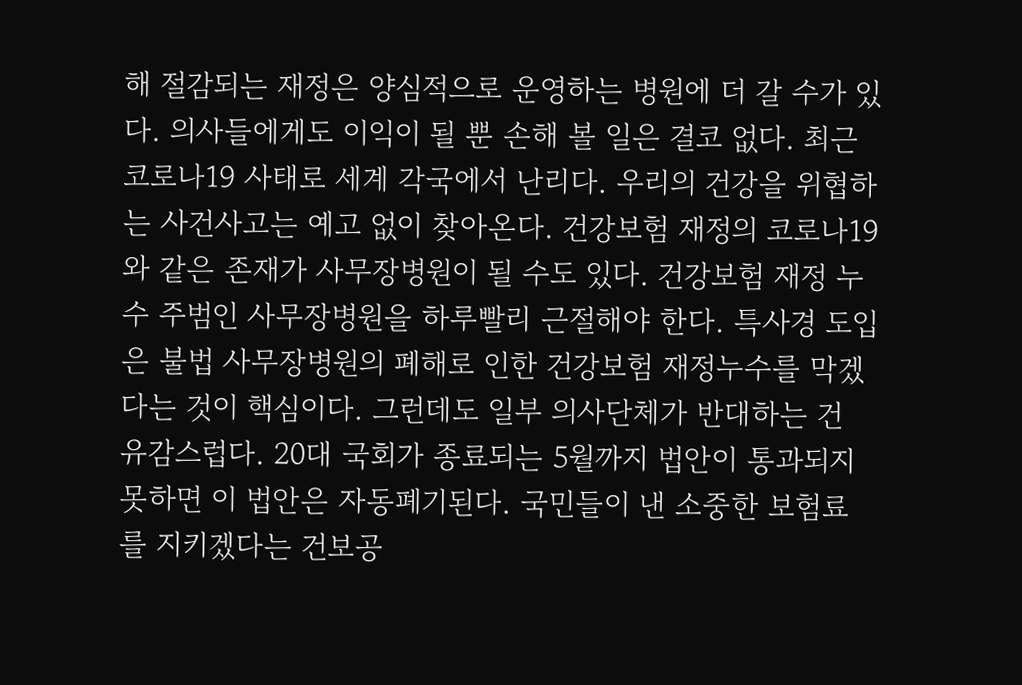해 절감되는 재정은 양심적으로 운영하는 병원에 더 갈 수가 있다. 의사들에게도 이익이 될 뿐 손해 볼 일은 결코 없다. 최근 코로나19 사태로 세계 각국에서 난리다. 우리의 건강을 위협하는 사건사고는 예고 없이 찾아온다. 건강보험 재정의 코로나19와 같은 존재가 사무장병원이 될 수도 있다. 건강보험 재정 누수 주범인 사무장병원을 하루빨리 근절해야 한다. 특사경 도입은 불법 사무장병원의 폐해로 인한 건강보험 재정누수를 막겠다는 것이 핵심이다. 그런데도 일부 의사단체가 반대하는 건 유감스럽다. 20대 국회가 종료되는 5월까지 법안이 통과되지 못하면 이 법안은 자동폐기된다. 국민들이 낸 소중한 보험료를 지키겠다는 건보공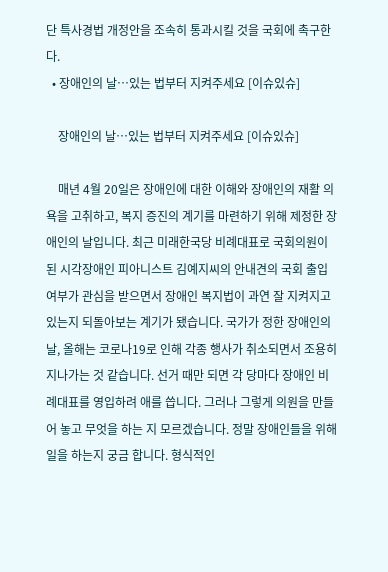단 특사경법 개정안을 조속히 통과시킬 것을 국회에 촉구한다.
  • 장애인의 날…있는 법부터 지켜주세요 [이슈있슈]

    장애인의 날…있는 법부터 지켜주세요 [이슈있슈]

    매년 4월 20일은 장애인에 대한 이해와 장애인의 재활 의욕을 고취하고, 복지 증진의 계기를 마련하기 위해 제정한 장애인의 날입니다. 최근 미래한국당 비례대표로 국회의원이 된 시각장애인 피아니스트 김예지씨의 안내견의 국회 출입여부가 관심을 받으면서 장애인 복지법이 과연 잘 지켜지고 있는지 되돌아보는 계기가 됐습니다. 국가가 정한 장애인의 날, 올해는 코로나19로 인해 각종 행사가 취소되면서 조용히 지나가는 것 같습니다. 선거 때만 되면 각 당마다 장애인 비례대표를 영입하려 애를 씁니다. 그러나 그렇게 의원을 만들어 놓고 무엇을 하는 지 모르겠습니다. 정말 장애인들을 위해 일을 하는지 궁금 합니다. 형식적인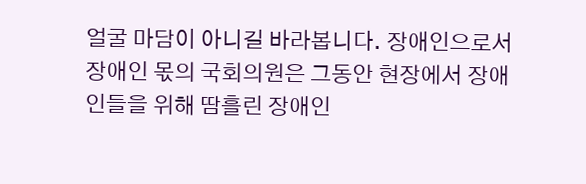얼굴 마담이 아니길 바라봅니다. 장애인으로서 장애인 몫의 국회의원은 그동안 현장에서 장애인들을 위해 땀흘린 장애인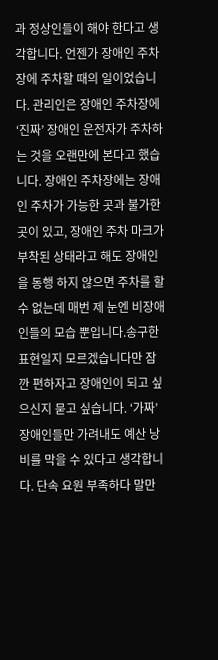과 정상인들이 해야 한다고 생각합니다. 언젠가 장애인 주차장에 주차할 때의 일이었습니다. 관리인은 장애인 주차장에 ‘진짜’ 장애인 운전자가 주차하는 것을 오랜만에 본다고 했습니다. 장애인 주차장에는 장애인 주차가 가능한 곳과 불가한 곳이 있고, 장애인 주차 마크가 부착된 상태라고 해도 장애인을 동행 하지 않으면 주차를 할 수 없는데 매번 제 눈엔 비장애인들의 모습 뿐입니다.송구한 표현일지 모르겠습니다만 잠깐 편하자고 장애인이 되고 싶으신지 묻고 싶습니다. ‘가짜’ 장애인들만 가려내도 예산 낭비를 막을 수 있다고 생각합니다. 단속 요원 부족하다 말만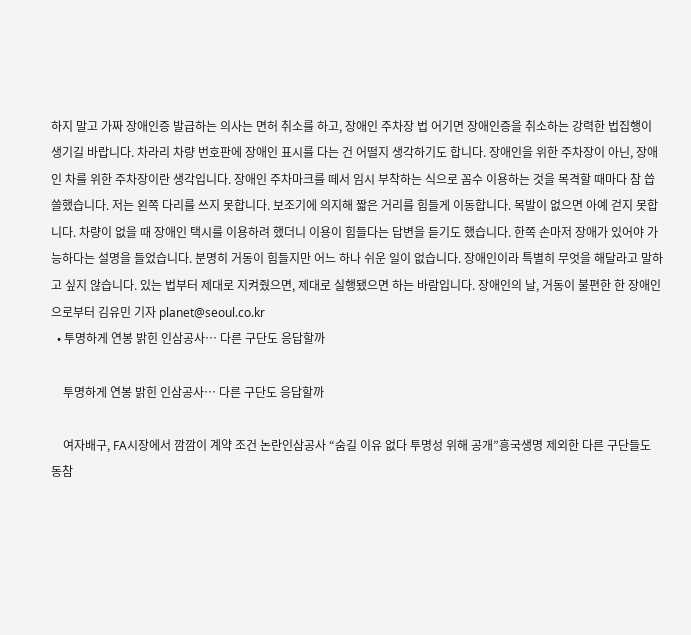하지 말고 가짜 장애인증 발급하는 의사는 면허 취소를 하고, 장애인 주차장 법 어기면 장애인증을 취소하는 강력한 법집행이 생기길 바랍니다. 차라리 차량 번호판에 장애인 표시를 다는 건 어떨지 생각하기도 합니다. 장애인을 위한 주차장이 아닌, 장애인 차를 위한 주차장이란 생각입니다. 장애인 주차마크를 떼서 임시 부착하는 식으로 꼼수 이용하는 것을 목격할 때마다 참 씁쓸했습니다. 저는 왼쪽 다리를 쓰지 못합니다. 보조기에 의지해 짧은 거리를 힘들게 이동합니다. 목발이 없으면 아예 걷지 못합니다. 차량이 없을 때 장애인 택시를 이용하려 했더니 이용이 힘들다는 답변을 듣기도 했습니다. 한쪽 손마저 장애가 있어야 가능하다는 설명을 들었습니다. 분명히 거동이 힘들지만 어느 하나 쉬운 일이 없습니다. 장애인이라 특별히 무엇을 해달라고 말하고 싶지 않습니다. 있는 법부터 제대로 지켜줬으면, 제대로 실행됐으면 하는 바람입니다. 장애인의 날, 거동이 불편한 한 장애인으로부터 김유민 기자 planet@seoul.co.kr
  • 투명하게 연봉 밝힌 인삼공사… 다른 구단도 응답할까

    투명하게 연봉 밝힌 인삼공사… 다른 구단도 응답할까

    여자배구, FA시장에서 깜깜이 계약 조건 논란인삼공사 “숨길 이유 없다 투명성 위해 공개”흥국생명 제외한 다른 구단들도 동참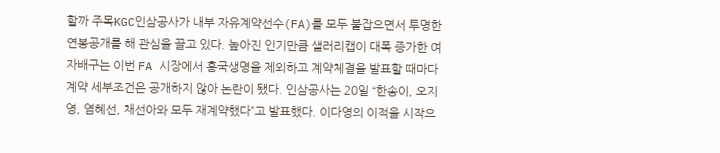할까 주목KGC인삼공사가 내부 자유계약선수(FA)를 모두 붙잡으면서 투명한 연봉공개를 해 관심을 끌고 있다. 높아진 인기만큼 샐러리캡이 대폭 증가한 여자배구는 이번 FA 시장에서 흥국생명을 제외하고 계약체결을 발표할 때마다 계약 세부조건은 공개하지 않아 논란이 됐다. 인삼공사는 20일 “한송이, 오지영, 염혜선, 채선아와 모두 재계약했다”고 발표했다. 이다영의 이적을 시작으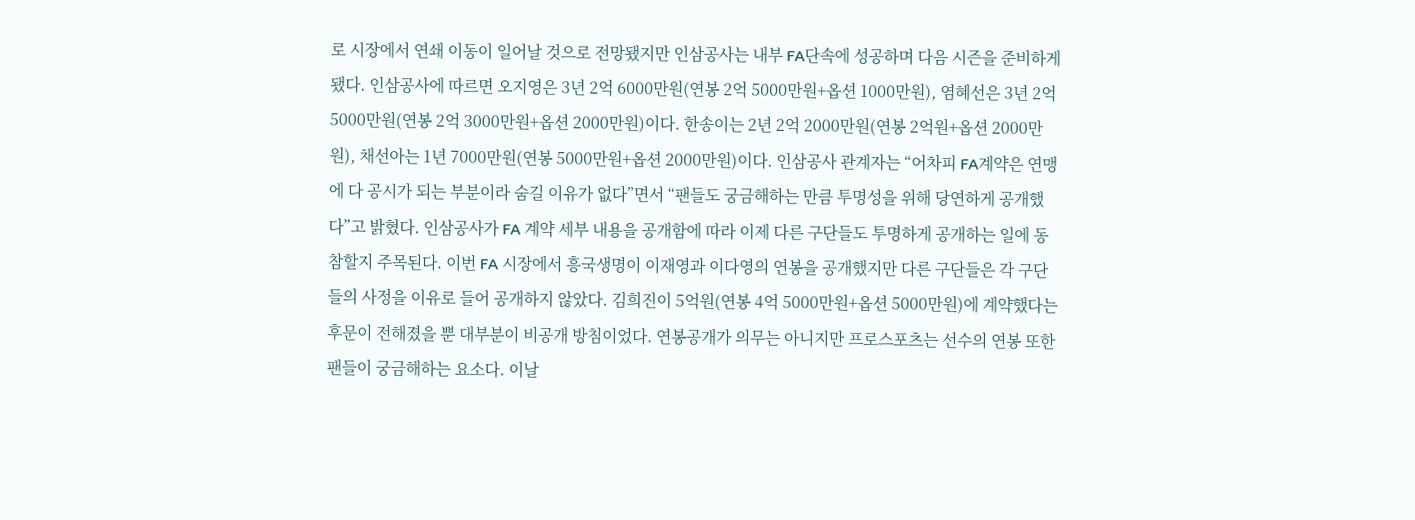로 시장에서 연쇄 이동이 일어날 것으로 전망됐지만 인삼공사는 내부 FA단속에 성공하며 다음 시즌을 준비하게 됐다. 인삼공사에 따르면 오지영은 3년 2억 6000만원(연봉 2억 5000만원+옵션 1000만원), 염혜선은 3년 2억 5000만원(연봉 2억 3000만원+옵션 2000만원)이다. 한송이는 2년 2억 2000만원(연봉 2억원+옵션 2000만원), 채선아는 1년 7000만원(연봉 5000만원+옵션 2000만원)이다. 인삼공사 관계자는 “어차피 FA계약은 연맹에 다 공시가 되는 부분이라 숨길 이유가 없다”면서 “팬들도 궁금해하는 만큼 투명성을 위해 당연하게 공개했다”고 밝혔다. 인삼공사가 FA 계약 세부 내용을 공개함에 따라 이제 다른 구단들도 투명하게 공개하는 일에 동참할지 주목된다. 이번 FA 시장에서 흥국생명이 이재영과 이다영의 연봉을 공개했지만 다른 구단들은 각 구단들의 사정을 이유로 들어 공개하지 않았다. 김희진이 5억원(연봉 4억 5000만원+옵션 5000만원)에 계약했다는 후문이 전해졌을 뿐 대부분이 비공개 방침이었다. 연봉공개가 의무는 아니지만 프로스포츠는 선수의 연봉 또한 팬들이 궁금해하는 요소다. 이날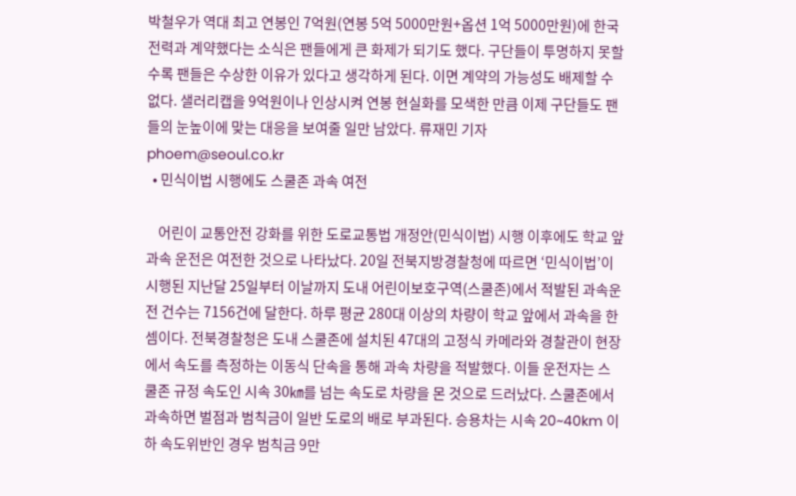박철우가 역대 최고 연봉인 7억원(연봉 5억 5000만원+옵션 1억 5000만원)에 한국전력과 계약했다는 소식은 팬들에게 큰 화제가 되기도 했다. 구단들이 투명하지 못할수록 팬들은 수상한 이유가 있다고 생각하게 된다. 이면 계약의 가능성도 배제할 수 없다. 샐러리캡을 9억원이나 인상시켜 연봉 현실화를 모색한 만큼 이제 구단들도 팬들의 눈높이에 맞는 대응을 보여줄 일만 남았다. 류재민 기자 phoem@seoul.co.kr
  • 민식이법 시행에도 스쿨존 과속 여전

    어린이 교통안전 강화를 위한 도로교통법 개정안(민식이법) 시행 이후에도 학교 앞 과속 운전은 여전한 것으로 나타났다. 20일 전북지방경찰청에 따르면 ‘민식이법’이 시행된 지난달 25일부터 이날까지 도내 어린이보호구역(스쿨존)에서 적발된 과속운전 건수는 7156건에 달한다. 하루 평균 280대 이상의 차량이 학교 앞에서 과속을 한 셈이다. 전북경찰청은 도내 스쿨존에 설치된 47대의 고정식 카메라와 경찰관이 현장에서 속도를 측정하는 이동식 단속을 통해 과속 차량을 적발했다. 이들 운전자는 스쿨존 규정 속도인 시속 30㎞를 넘는 속도로 차량을 몬 것으로 드러났다. 스쿨존에서 과속하면 벌점과 범칙금이 일반 도로의 배로 부과된다. 승용차는 시속 20~40km 이하 속도위반인 경우 범칙금 9만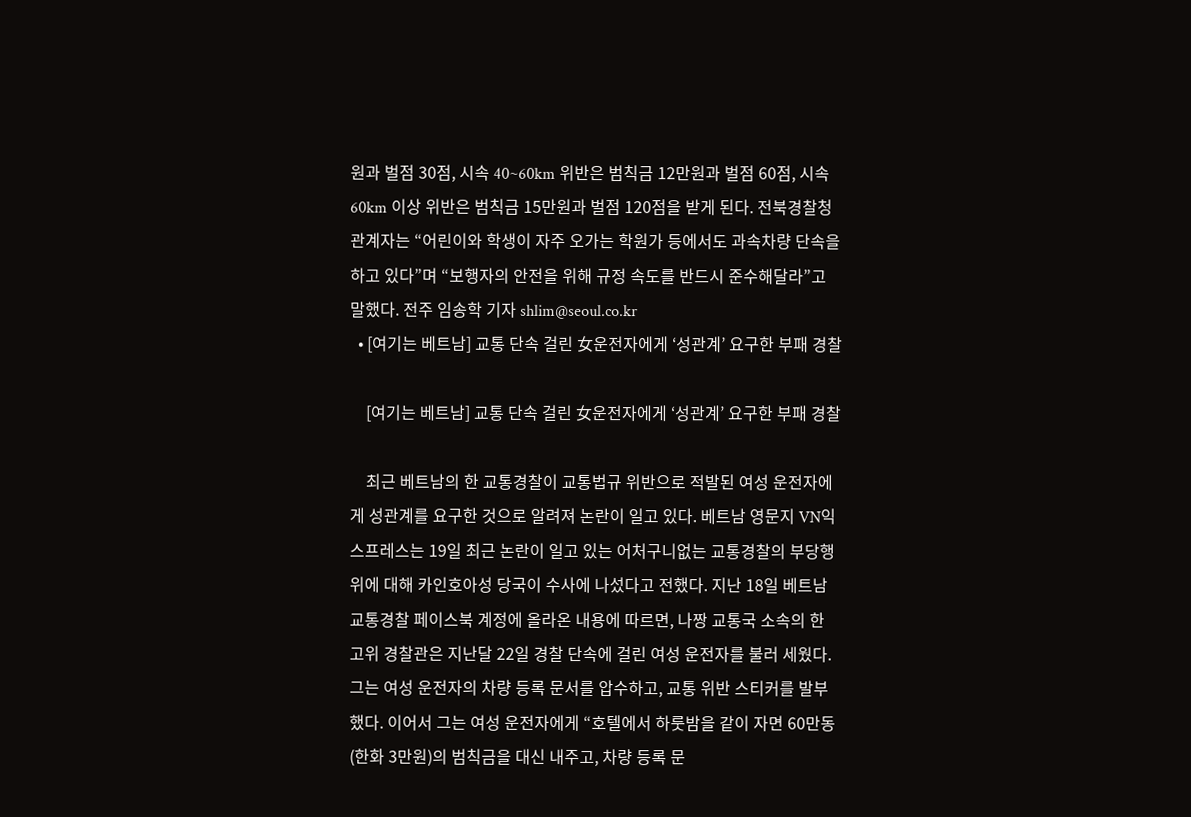원과 벌점 30점, 시속 40~60km 위반은 범칙금 12만원과 벌점 60점, 시속 60km 이상 위반은 범칙금 15만원과 벌점 120점을 받게 된다. 전북경찰청 관계자는 “어린이와 학생이 자주 오가는 학원가 등에서도 과속차량 단속을 하고 있다”며 “보행자의 안전을 위해 규정 속도를 반드시 준수해달라”고 말했다. 전주 임송학 기자 shlim@seoul.co.kr
  • [여기는 베트남] 교통 단속 걸린 女운전자에게 ‘성관계’ 요구한 부패 경찰

    [여기는 베트남] 교통 단속 걸린 女운전자에게 ‘성관계’ 요구한 부패 경찰

    최근 베트남의 한 교통경찰이 교통법규 위반으로 적발된 여성 운전자에게 성관계를 요구한 것으로 알려져 논란이 일고 있다. 베트남 영문지 VN익스프레스는 19일 최근 논란이 일고 있는 어처구니없는 교통경찰의 부당행위에 대해 카인호아성 당국이 수사에 나섰다고 전했다. 지난 18일 베트남 교통경찰 페이스북 계정에 올라온 내용에 따르면, 나짱 교통국 소속의 한 고위 경찰관은 지난달 22일 경찰 단속에 걸린 여성 운전자를 불러 세웠다. 그는 여성 운전자의 차량 등록 문서를 압수하고, 교통 위반 스티커를 발부했다. 이어서 그는 여성 운전자에게 “호텔에서 하룻밤을 같이 자면 60만동(한화 3만원)의 범칙금을 대신 내주고, 차량 등록 문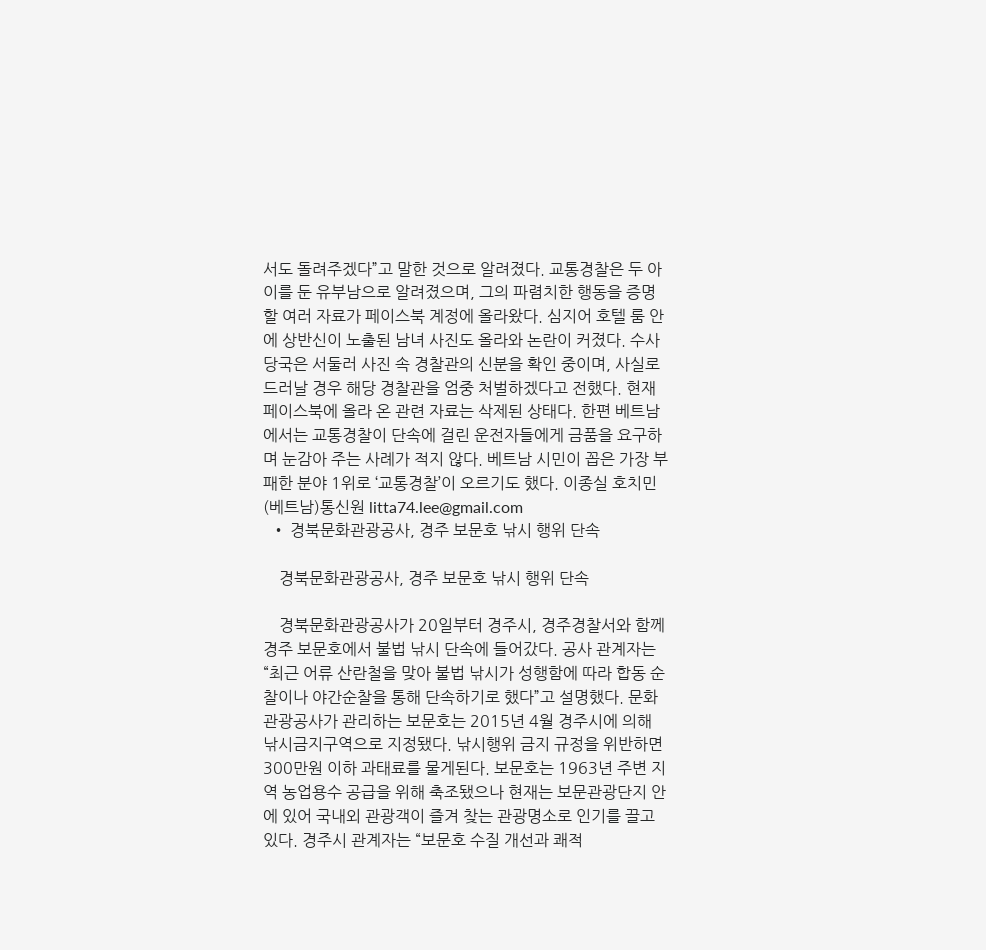서도 돌려주겠다”고 말한 것으로 알려졌다. 교통경찰은 두 아이를 둔 유부남으로 알려졌으며, 그의 파렴치한 행동을 증명할 여러 자료가 페이스북 계정에 올라왔다. 심지어 호텔 룸 안에 상반신이 노출된 남녀 사진도 올라와 논란이 커졌다. 수사 당국은 서둘러 사진 속 경찰관의 신분을 확인 중이며, 사실로 드러날 경우 해당 경찰관을 엄중 처벌하겠다고 전했다. 현재 페이스북에 올라 온 관련 자료는 삭제된 상태다. 한편 베트남에서는 교통경찰이 단속에 걸린 운전자들에게 금품을 요구하며 눈감아 주는 사례가 적지 않다. 베트남 시민이 꼽은 가장 부패한 분야 1위로 ‘교통경찰’이 오르기도 했다. 이종실 호치민(베트남)통신원 litta74.lee@gmail.com
  • 경북문화관광공사, 경주 보문호 낚시 행위 단속

    경북문화관광공사, 경주 보문호 낚시 행위 단속

    경북문화관광공사가 20일부터 경주시, 경주경찰서와 함께 경주 보문호에서 불법 낚시 단속에 들어갔다. 공사 관계자는 “최근 어류 산란철을 맞아 불법 낚시가 성행함에 따라 합동 순찰이나 야간순찰을 통해 단속하기로 했다”고 설명했다. 문화관광공사가 관리하는 보문호는 2015년 4월 경주시에 의해 낚시금지구역으로 지정됐다. 낚시행위 금지 규정을 위반하면 300만원 이하 과태료를 물게된다. 보문호는 1963년 주변 지역 농업용수 공급을 위해 축조됐으나 현재는 보문관광단지 안에 있어 국내외 관광객이 즐겨 찾는 관광명소로 인기를 끌고 있다. 경주시 관계자는 “보문호 수질 개선과 쾌적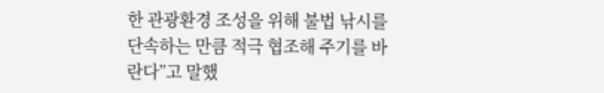한 관광환경 조성을 위해 불법 낚시를 단속하는 만큼 적극 협조해 주기를 바란다”고 말했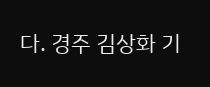다. 경주 김상화 기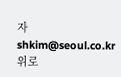자 shkim@seoul.co.kr
위로